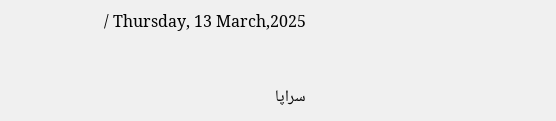/ Thursday, 13 March,2025


سراپا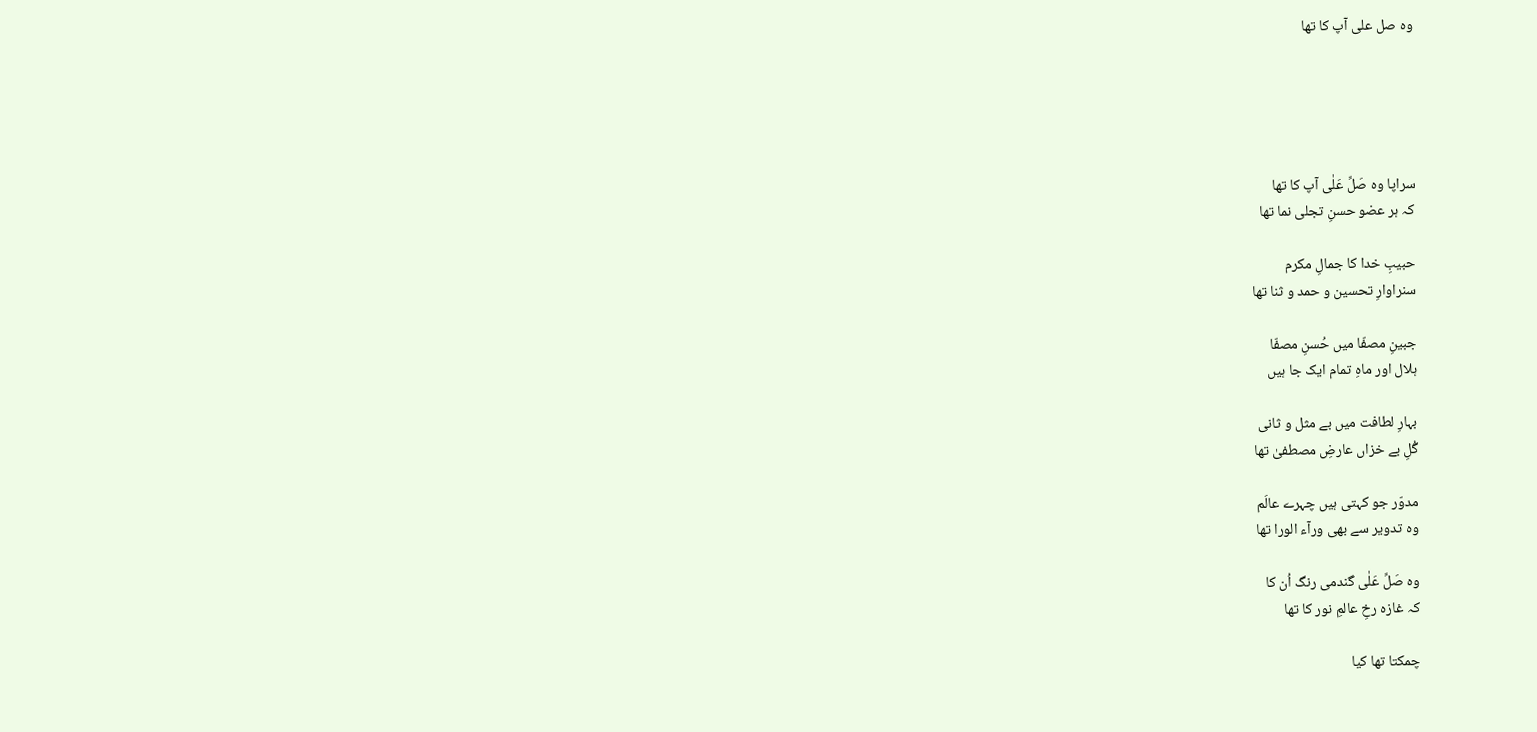وہ صل علی آپ کا تھا





سراپا وہ صَلِّ عَلٰی آپ کا تھا
کہ ہر عضو حسنِ تجلی نما تھا

حبیبِ خدا کا جمالِ مکرم
سنراوارِ تحسین و حمد و ثنا تھا

جبینِ مصفّا میں حُسنِ مصفّا
ہلال اور ماہِ تمام ایک جا ہیں

بہارِ لطافت میں بے مثل و ثانی
گُلِ بے خزاں عارضِ مصطفیٰ تھا

مدوّر جو کہتی ہیں چہرے عالَم
وہ تدویر سے بھی ورآء الورا تھا

وہ صَلِّ عَلٰی گندمی رنگ اُن کا
کہ غازہ رخِ عالمِ نور کا تھا

چمکتا تھا کیا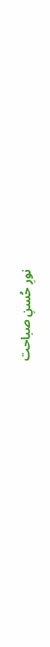نورِ حُسنِ صباحت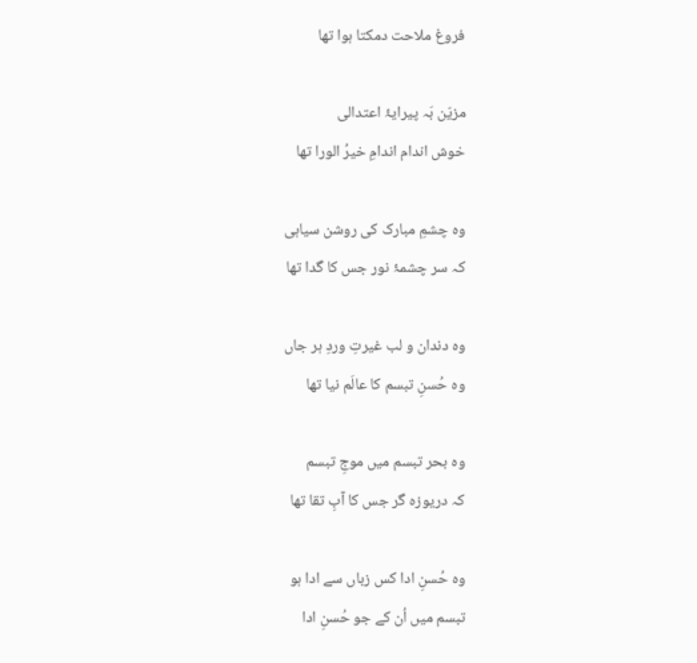فروغ ملاحت دمکتا ہوا تھا

مزیّن بَہ پیرایۂ اعتدالی
خوش اندام اندامِ خیرُ الورا تھا

وہ چشمِ مبارک کی روشن سیاہی
کہ سر چشمۂ نور جس کا گدا تھا

وہ دندان و لب غیرتِ وردِ ہر جاں
وہ حُسنِ تبسم کا عالَم نیا تھا

وہ بحر تبسم میں موجِ تبسم
کہ دریوزہ گر جس کا آبِ تقا تھا

وہ حُسنِ ادا کس زباں سے ادا ہو
تبسم میں اُن کے جو حُسنِ ادا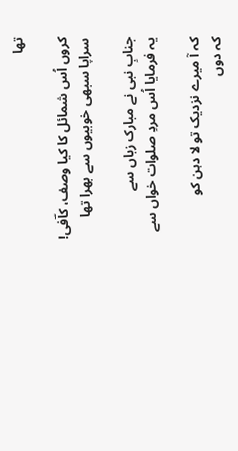تھا

کروں اُس شمائل کا کیا وصف، کاؔفی!
سراپا سبھی خوبیوں سے بھرا تھا

جنابِ نبی نے مبارک زباں سے
یہ فرمایا اُس مردِ صلوات خواں سے

کہ آ میرے نزدیک تو لا دہن کو
کہ دوں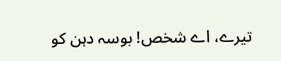تیرے، اے شخص! بوسہ دہن کو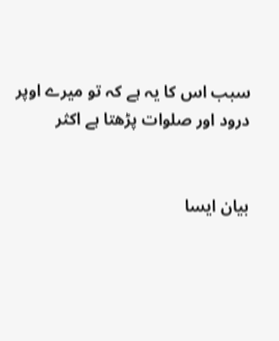سبب اس کا یہ ہے کہ تو میرے اوپر
درود اور صلوات پڑھتا ہے اکثر


بیان ایسا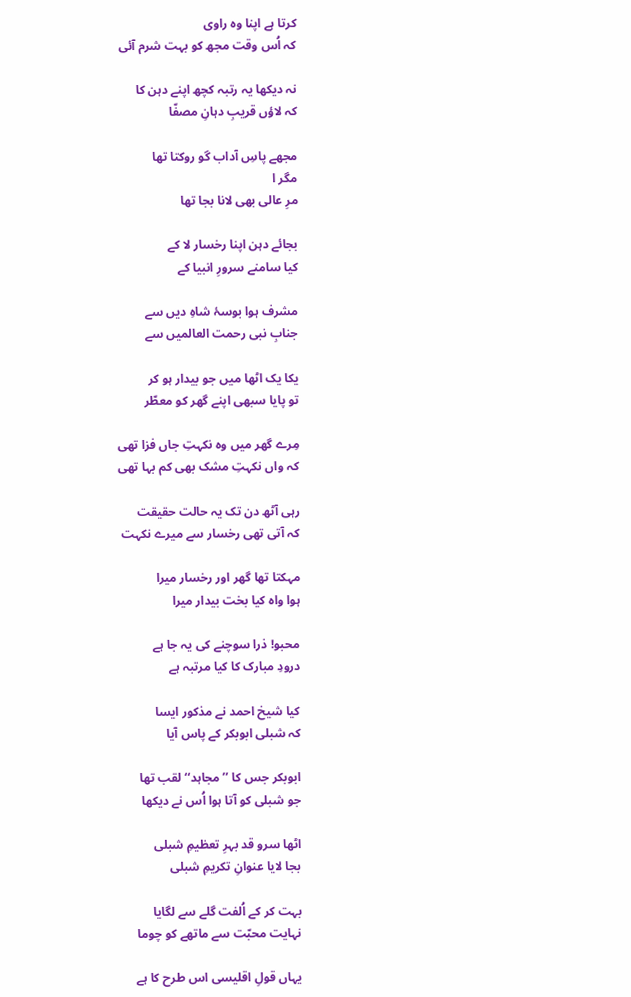کرتا ہے اپنا وہ راوی
کہ اُس وقت مجھ کو بہت شرم آئی

نہ دیکھا یہ رتبہ کچھ اپنے دہن کا
کہ لاؤں قریبِ دہانِ مصفّا

مجھے پاسِ آداب گو روکتا تھا
مگر ا
مرِ عالی بھی لانا بجا تھا

بجائے دہن اپنا رخسار لا کے
کیا سامنے سرورِ انبیا کے

مشرف ہوا بوسۂ شاہِ دیں سے
جنابِ نبی رحمت العالمیں سے

یکا یک اٹھا میں جو بیدار ہو کر
تو پایا سبھی اپنے گھر کو معطّر

مِرے گھر میں وہ نکہتِ جاں فزا تھی
کہ واں نکہتِ مشک بھی کم بہا تھی

رہی آٹھ دن تک یہ حالت حقیقت
کہ آتی تھی رخسار سے میرے نکہت

مہکتا تھا گھر اور رخسار میرا
ہوا واہ کیا بخت بیدار میرا

محبو! ذرا سوچنے کی یہ جا ہے
درودِ مبارک کا کیا مرتبہ ہے

کیا شیخ احمد نے مذکور ایسا
کہ شبلی ابوبکر کے پاس آیا

ابوبکر جس کا ’’مجاہد‘‘ لقب تھا
جو شبلی کو آتا ہوا اُس نے دیکھا

اٹھا سرو قد بہرِ تعظیمِ شبلی
بجا لایا عنوانِ تکریمِ شبلی

بہت کر کے اُلفت گلے سے لگایا
نہایت محبّت سے ماتھے کو چوما

یہاں قولِ اقلیسی اس طرح کا ہے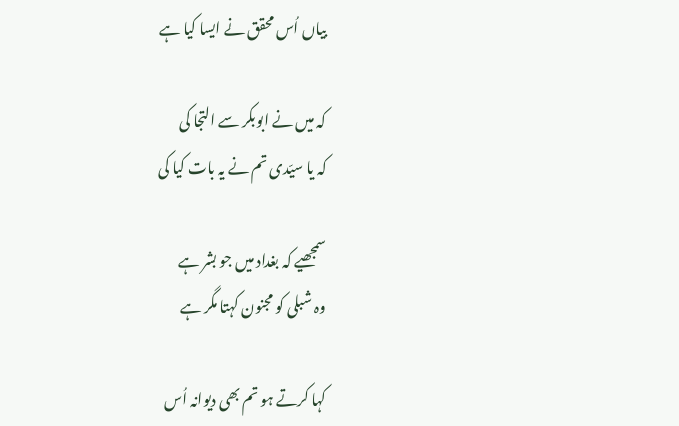بیاں اُس محقق نے ایسا کیا ہے

کہ میں نے ابوبکر سے التجا کی
کہ یا سیّدی تم نے یہ بات کیا کی

سمجھیے کہ بغداد میں جو بشر ہے
وہ شبلی کو مجنون کہتا مگر ہے

کہا کرتے ہو تم بھی دیوانہ اُس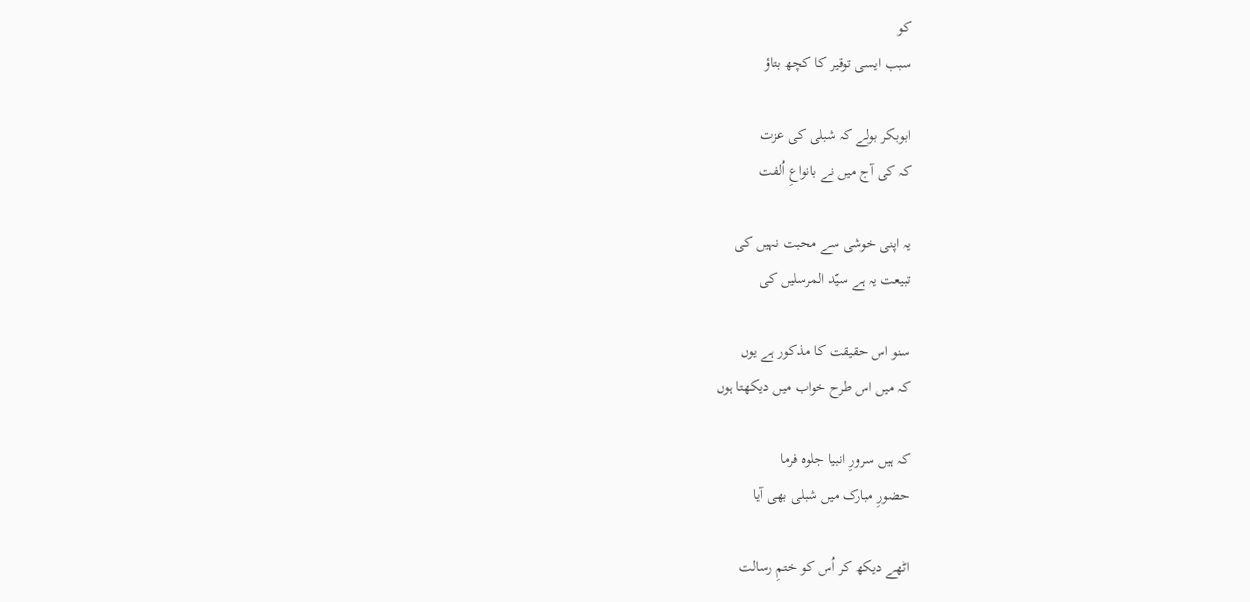کو
سبب ایسی توقیر کا کچھ بتاؤ

ابوبکر بولے کہ شبلی کی عزت
کہ کی آج میں نے بانواعِ اُلفت

یہ اپنی خوشی سے محبت نہیں کی
تبیعت یہ ہے سیّد المرسلیں کی

سنو اس حقیقت کا مذکور ہے یوں
کہ میں اس طرح خواب میں دیکھتا ہوں

کہ ہیں سرورِ انبیا جلوہ فرما
حضورِ مبارک میں شبلی بھی آیا

اٹھے دیکھ کر اُس کو ختمِ رسالت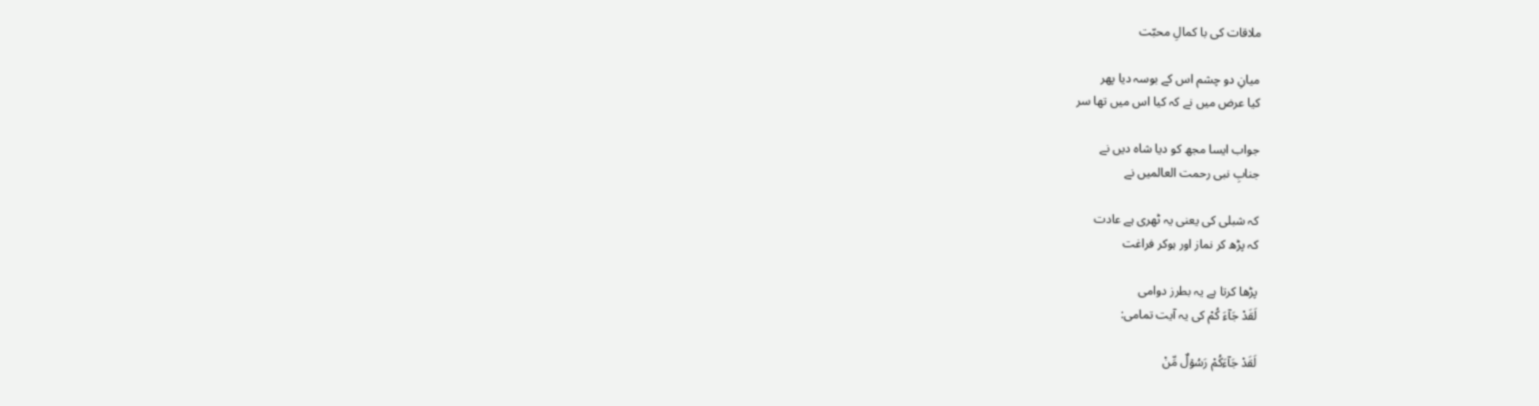ملاقات کی با کمالِ محبّت

میانِ دو چشم اس کے بوسہ دیا پھر
کیا عرض میں نے کہ کیا اس میں تھا سر

جواب ایسا مجھ کو دیا شاہ دیں نے
جنابِ نبی رحمت العالمیں نے

کہ شبلی کی یعنی یہ ٹھری ہے عادت
کہ پڑھ کر نماز اور ہوکر فراغت

پڑھا کرتا ہے یہ بطرز دوامی
لَقَدْ جَآءَ کُمْ کی یہ آیت تمامی:

لَقَدْ جَآءَکُمْ رَسُوۡلٌ مِّنْ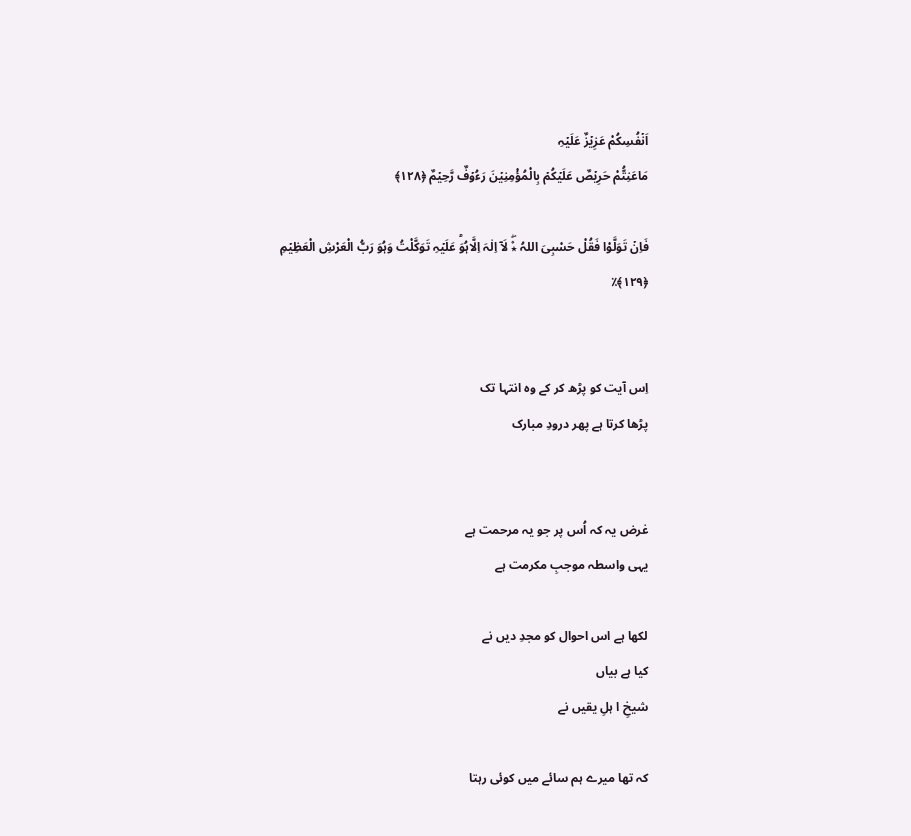اَنۡفُسِکُمْ عَزِیۡزٌ عَلَیۡہِ
مَاعَنِتُّمْ حَرِیۡصٌ عَلَیۡکُمۡ بِالْمُؤْمِنِیۡنَ رَءُوۡفٌ رَّحِیۡمٌ ﴿۱۲۸﴾

فَاِنۡ تَوَلَّوْا فَقُلْ حَسْبِیَ اللہُ ٭۫ۖ لَاۤ اِلٰہَ اِلَّاہُوَؕ عَلَیۡہِ تَوَکَّلْتُ وَہُوَ رَبُّ الْعَرْشِ الْعَظِیۡمِ ﴿۱۲۹﴾٪


اِس آیت کو پڑھ کر کے وہ انتہا تک
پڑھا کرتا ہے پھر درودِ مبارک


غرض یہ کہ اُس پر جو یہ مرحمت ہے
یہی واسطہ موجبِ مکرمت ہے

لکھا ہے اس احوال کو مجدِ دیں نے
کیا ہے بیاں
شیخِ ا ہلِ یقیں نے

کہ تھا میرے ہم سائے میں کوئی رہتا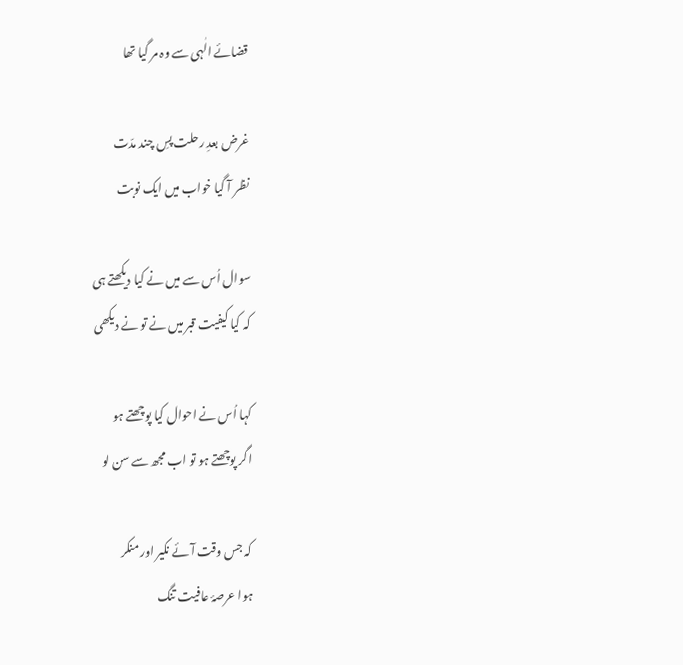قضائے الٰہی سے وہ مر گیا تھا

غرض بعدِ رحلت پسِ چند مدّت
نظر آ گیا خواب میں ایک نوبت

سوال اُس سے میں نے کیا دیکھتے ہی
کہ کیا کیفیت قبر میں نے تو نے دیکھی

کہا اُس نے احوال کیا پوچھتے ہو
اگر پوچھتے ہو تو اب مجھ سے سن لو

کہ جس وقت آئے نکیر اور منکر
ہوا عرصۂ عافیت تنگ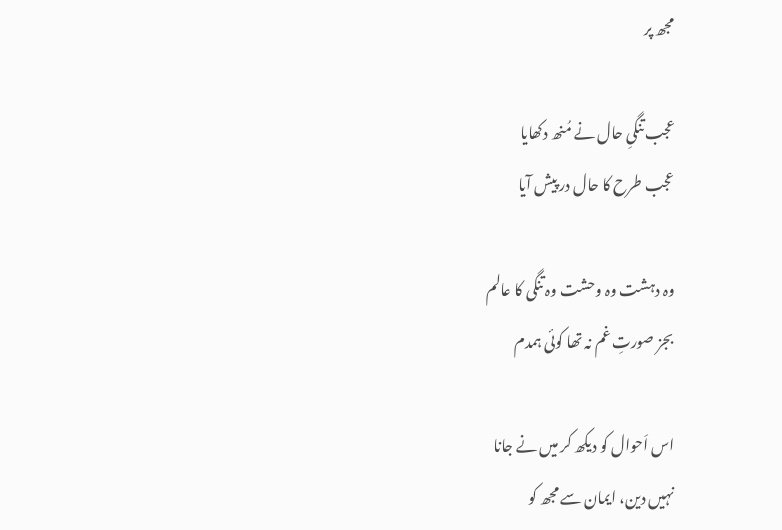مجھ پر

عجب تنگیِ حال نے مُنھ دکھایا
عجب طرح کا حال در پیش آیا

وہ دہشت وہ وحشت وہ تنگی کا عالم
بجز صورتِ غم نہ تھا کوئی ہمدم

اس اَحوال کو دیکھ کر میں نے جانا
نہیں دین، ایمان سے مجھ کو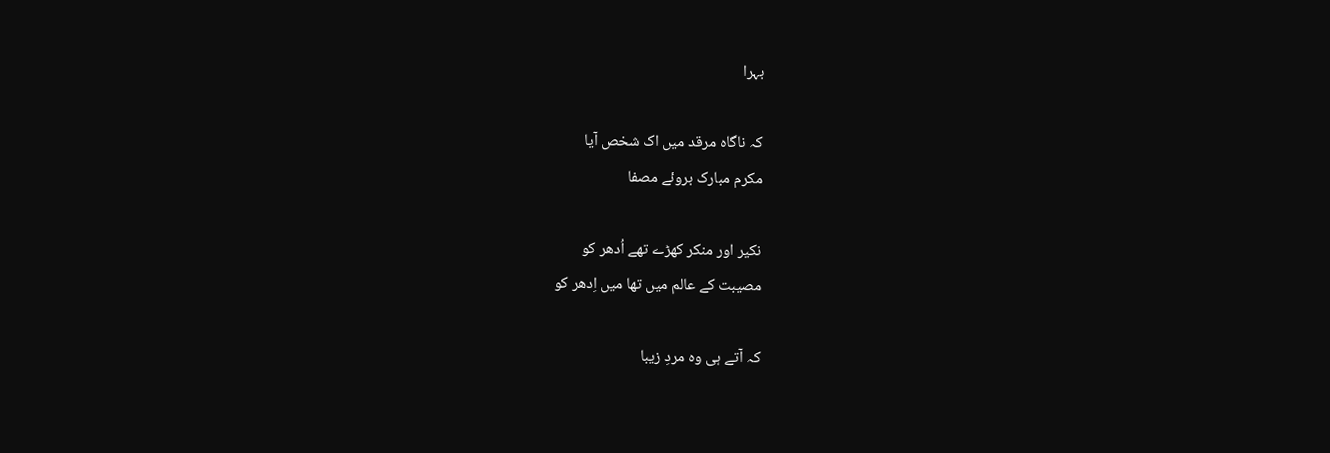بہرا

کہ ناگاہ مرقد میں اک شخص آیا
مکرم مبارک بروئے مصفا

نکیر اور منکر کھڑے تھے اُدھر کو
مصیبت کے عالم میں تھا میں اِدھر کو

کہ آتے ہی وہ مردِ زیبا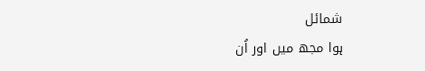شمائل
ہوا مجھ میں اور اُن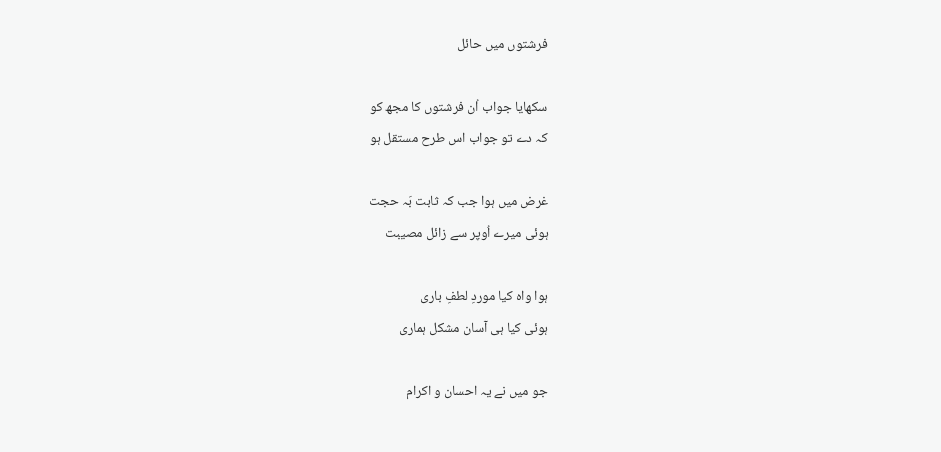فرشتوں میں حائل

سکھایا جواب اُن فرشتوں کا مجھ کو
کہ دے تو جواب اس طرح مستقل ہو

غرض میں ہوا جب کہ ثابت بَہ حجت
ہوئی میرے اُوپر سے زائل مصیبت

ہوا واہ کیا موردِ لطفِ باری
ہوئی کیا ہی آسان مشکل ہماری

جو میں نے یہ احسان و اکرام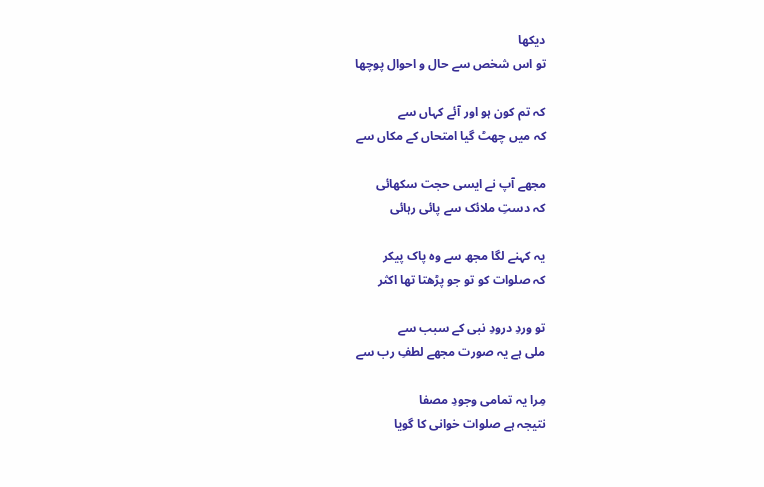دیکھا
تو اس شخص سے حال و احوال پوچھا

کہ تم کون ہو اور آئے کہاں سے
کہ میں چھٹ گیا امتحاں کے مکاں سے

مجھے آپ نے ایسی حجت سکھائی
کہ دستِ ملائک سے پائی رہائی

یہ کہنے لگا مجھ سے وہ پاک پیکر
کہ صلوات کو تو جو پڑھتا تھا اکثر

تو وردِ درودِ نبی کے سبب سے
ملی ہے یہ صورت مجھے لطفِ رب سے

مِرا یہ تمامی وجودِ مصفا
نتیجہ ہے صلوات خوانی کا گویا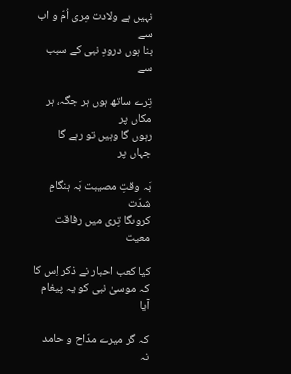نہیں ہے ولادت مِری اُمّ و اب سے
بنا ہوں درودِ نبی کے سبب سے

تِرے ساتھ ہوں ہر جگہ، ہر مکاں پر
رہوں گا وہیں تو رہے گا جہاں پر

بَہ وقتِ مصیبت بَہ ہنگامِ شدّت
کروںگا تِری میں رفاقت معیت

کیا کعب احبار نے ذکر اِس کا
کہ موسیٰ نبی کو یہ پیغام آیا

کہ گر میرے مدّاح و حامد نہ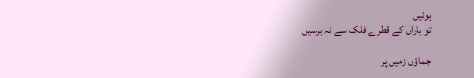ہوئیں
تو باراں کے قطرے فلک سے نہ برسیں

جماؤں زمیں پر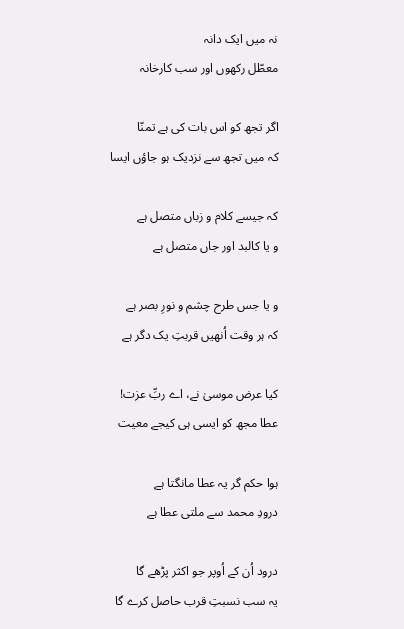نہ میں ایک دانہ
معطّل رکھوں اور سب کارخانہ

اگر تجھ کو اس بات کی ہے تمنّا
کہ میں تجھ سے نزدیک ہو جاؤں ایسا

کہ جیسے کلام و زباں متصل ہے
و یا کالبد اور جاں متصل ہے

و یا جس طرح چشم و نورِ بصر ہے
کہ ہر وقت اُنھیں قربتِ یک دگر ہے

کیا عرض موسیٰ نے، اے ربِّ عزت!
عطا مجھ کو ایسی ہی کیجے معیت

ہوا حکم گر یہ عطا مانگتا ہے
درودِ محمد سے ملتی عطا ہے

درود اُن کے اُوپر جو اکثر پڑھے گا
یہ سب نسبتِ قرب حاصل کرے گا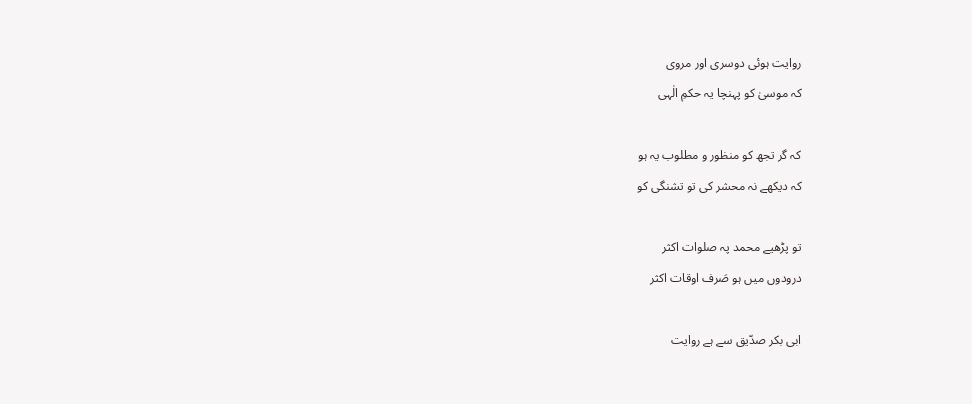روایت ہوئی دوسری اور مروی
کہ موسیٰ کو پہنچا یہ حکمِ الٰہی

کہ گر تجھ کو منظور و مطلوب یہ ہو
کہ دیکھے نہ محشر کی تو تشنگی کو

تو پڑھیے محمد پہ صلوات اکثر
درودوں میں ہو صَرف اوقات اکثر

ابی بکر صدّیق سے ہے روایت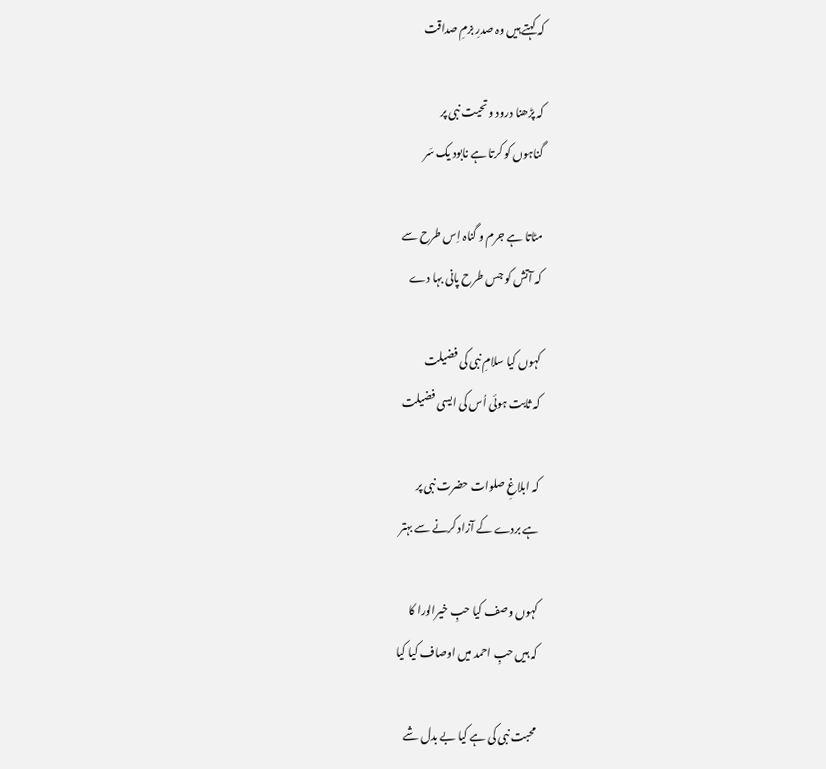کہ کہتے ہیں وہ صدرِ بزمِ صداقت

کہ پڑھنا درود و تحیت نبی پر
گناہوں کو کرتا ہے نابود یک سَر

مٹاتا ہے جرم و گناہ اِس طرح سے
کہ آتش کو جس طرح پانی بہا دے

کہوں کیا سلامِ نبی کی فضیلت
کہ ثابت ہوئی اُس کی ایسی فضیلت

کہ ابلاغِ صلوات حضرت نبی پر
ہے بردے کے آزاد کرنے سے بہتر

کہوں وصف کیا حبِ خیرالورا کا
کہ ہیں حبِ احمد میں اوصاف کیا کیا

محبت نبی کی ہے کیا بے بدل شے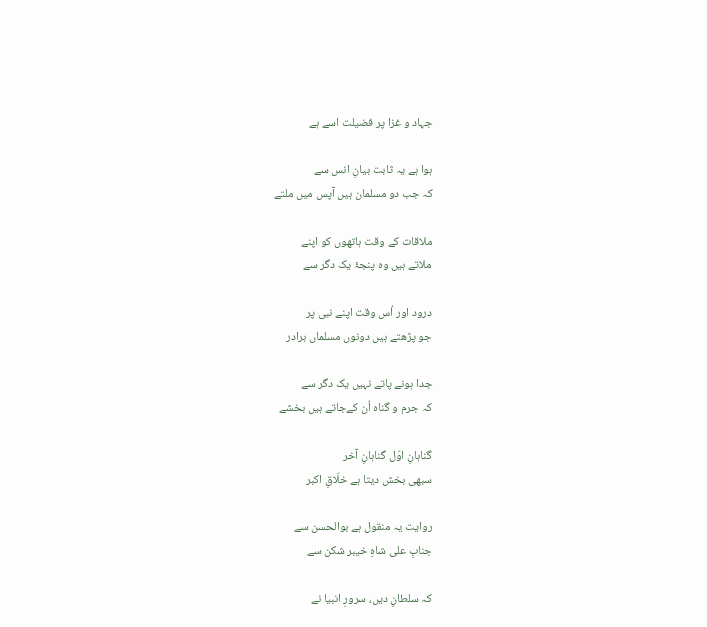جہاد و غزا پر فضیلت اسے ہے

ہوا ہے یہ ثابت بیانِ انس سے
کہ جب دو مسلمان ہیں آپس میں ملتے

ملاقات کے وقت ہاتھوں کو اپنے
ملاتے ہیں وہ پنجۂ یک دگر سے

درود اور اُس وقت اپنے نبی پر
جو پڑھتے ہیں دونوں مسلماں برادر

جدا ہونے پاتے نہیں یک دگر سے
کہ جرم و گناہ اُن کےجاتے ہیں بخشے

گناہانِ اوّل گناہانِ آخر
سبھی بخش دیتا ہے خلّاقِ اکبر

روایت یہ منقول ہے بوالحسن سے
جنابِ علی شاہِ خیبر شکن سے

کہ سلطانِ دیں، سرورِ انبیا نے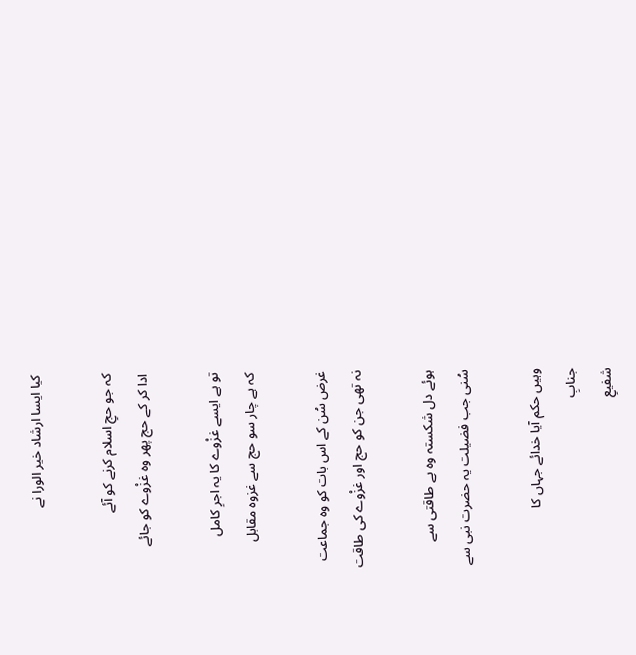کیا ایسا ارشاد خیر الورا نے

کہ جو حجِ اسلام کرنے کو آئے
ادا کر کے حج پھر وہ غزْوے کو جائے

تو ہے ایسے غزْوے کا یہ اجرِ کامل
کہ ہے چار سو حج سے غزوہ مقابل

غرض سُن کے اس بات کو وہ جماعت
نہ تھی جن کو حج اور غزْوے کی طاقت

ہوئے دل شکستہ وہ بے طاقتی سے
سُنی جب فضیلت یہ حضرت نبی سے

وہیں حکم آیا خدائے جہاں کا
جنابِ
شفیعِ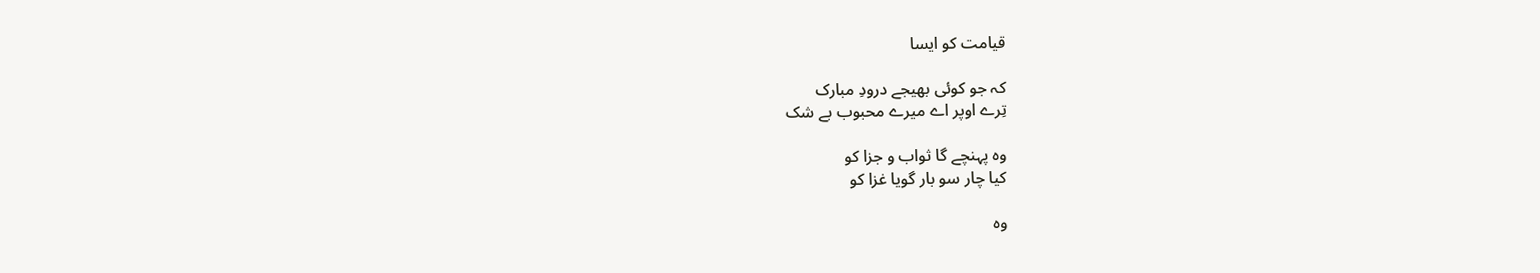قیامت کو ایسا

کہ جو کوئی بھیجے درودِ مبارک
تِرے اوپر اے میرے محبوب بے شک

وہ پہنچے گا ثواب و جزا کو
کیا چار سو بار گویا غزا کو

وہ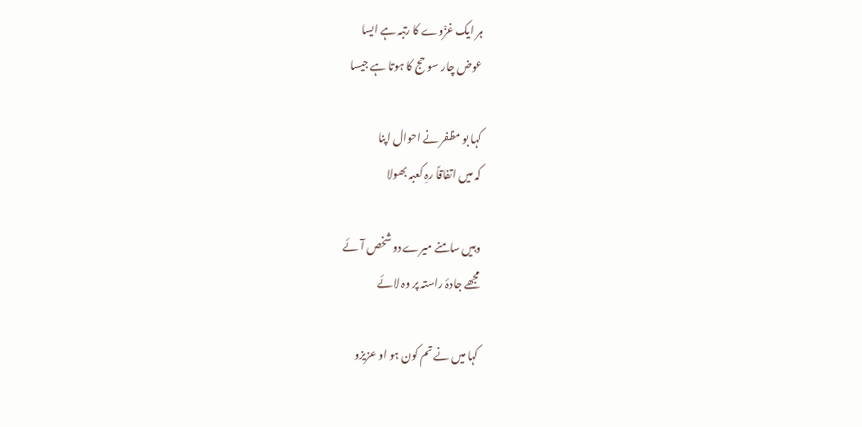ہر ایک غزْوے کا رتبہ ہے ایسا
عوض چار سو حج کا ہوتا ہے جیسا

کہا بو مظفر نے احوال اپنا
کہ میں اتفاقاً رہِ کعبہ بھولا

وہیں سامنے میرے دو شخص آئے
مجھے جادۂ راستہ پر وہ لائے

کہا میں نے تم کون ہو او عزیزو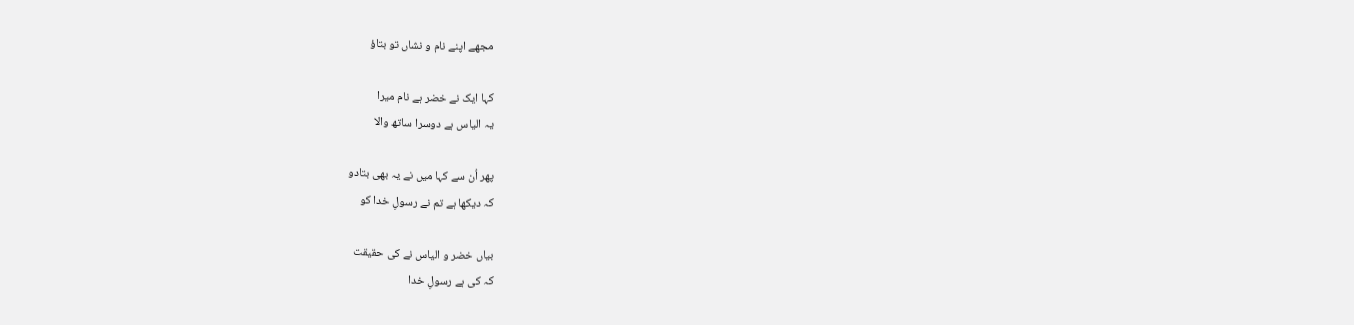مجھے اپنے نام و نشاں تو بتاؤ

کہا ایک نے خضر ہے نام میرا
یہ الیاس ہے دوسرا ساتھ والا

پھر اُن سے کہا میں نے یہ بھی بتادو
کہ دیکھا ہے تم نے رسولِ خدا کو

بیاں خضر و الیاس نے کی حقیقت
کہ کی ہے رسولِ خدا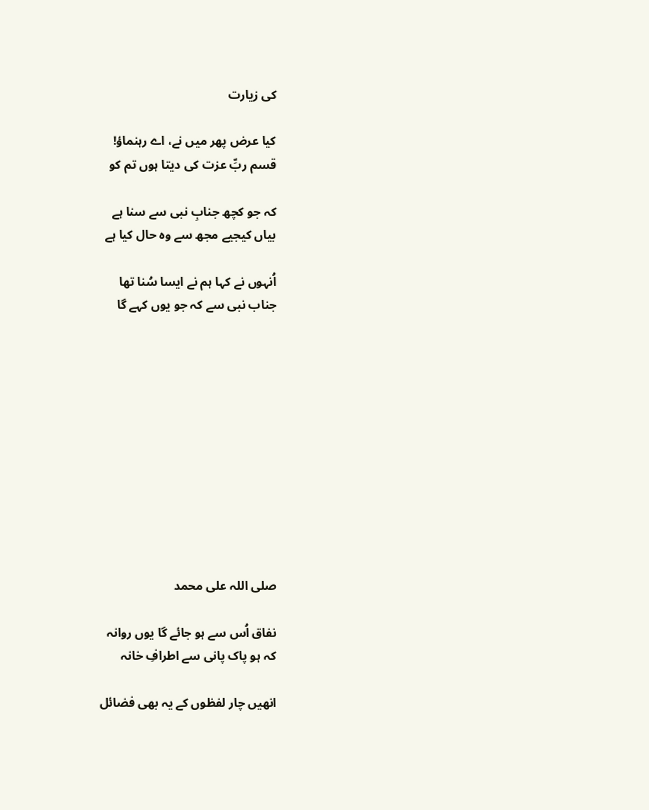کی زیارت

کیا عرض پھر میں نے، اے رہنماؤ!
قسم ربِّ عزت کی دیتا ہوں تم کو

کہ جو کچھ جنابِ نبی سے سنا ہے
بیاں کیجیے مجھ سے وہ حال کیا ہے

اُنہوں نے کہا ہم نے ایسا سُنا تھا
جناب نبی سے کہ جو یوں کہے گا











صلی اللہ علی محمد

نفاق اُس سے ہو جائے گا یوں روانہ
کہ ہو پاک پانی سے اطرافِ خانہ

انھیں چار لفظوں کے یہ بھی فضائل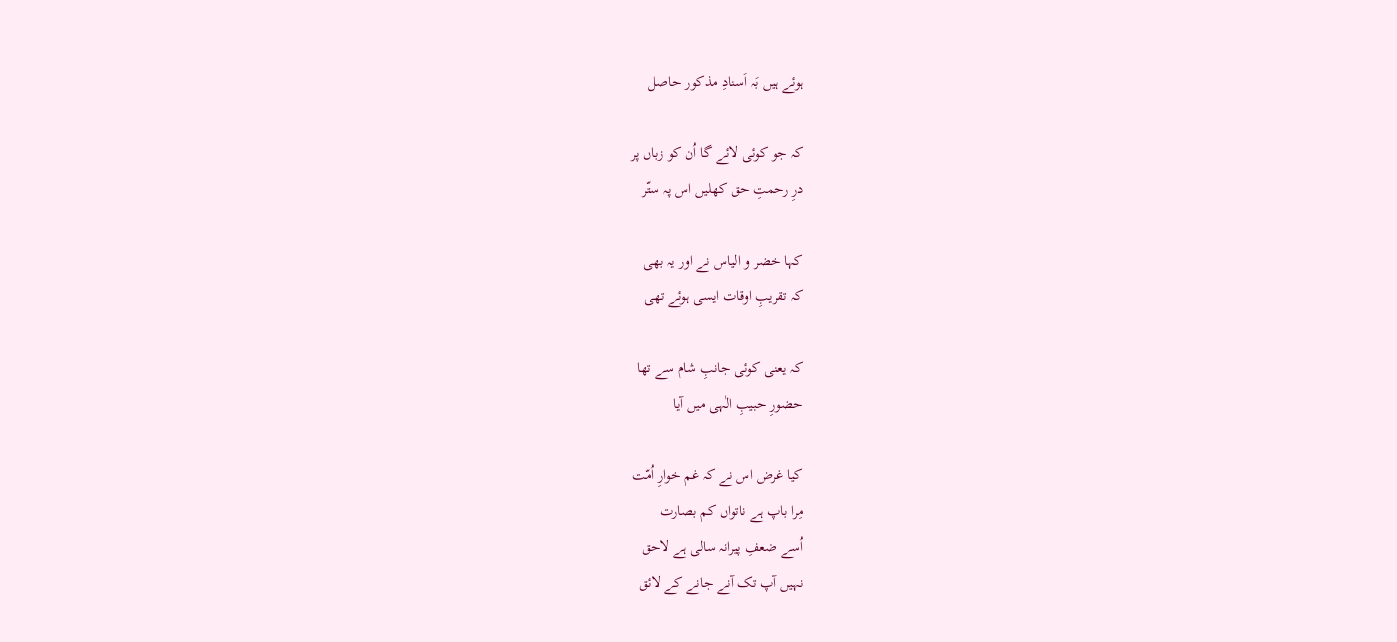ہوئے ہیں بَہ اَسنادِ مذکور حاصل

کہ جو کوئی لائے گا اُن کو زباں پر
درِ رحمتِ حق کھلیں اس پہ ستّر

کہا خضر و الیاس نے اور یہ بھی
کہ تقریبِ اوقات ایسی ہوئے تھی

کہ یعنی کوئی جانبِ شام سے تھا
حضورِ حبیبِ الٰہی میں آیا

کیا غرض اس نے کہ غم خوارِ اُمّت
مِرا باپ ہے ناتواں کم بصارت
اُسے ضعفِ پیرانہ سالی ہے لاحق
نہیں آپ تک آنے جانے کے لائق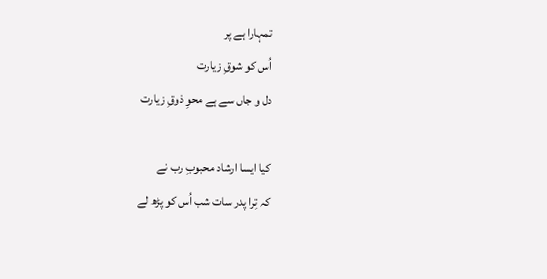تمہارا ہے پر
اُس کو شوقِ زیارت
دل و جاں سے ہے محوِ ذوقِ زیارت

کیا ایسا ارشاد محبوبِ رب نے
کہ تِرا پدر سات شب اُس کو پڑھ لے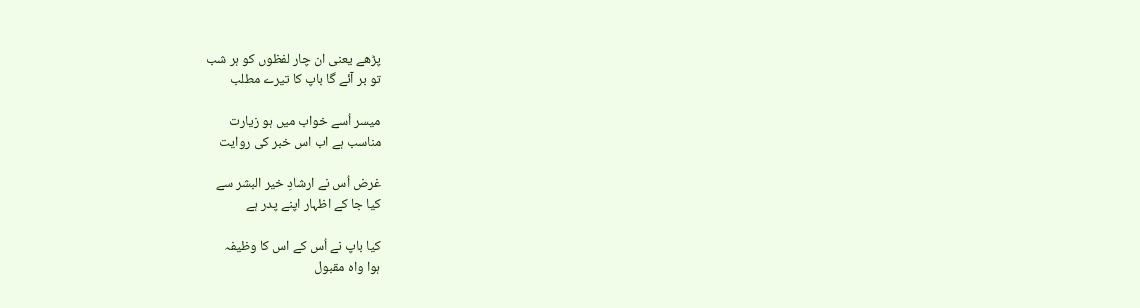پڑھے یعنی ان چار لفظوں کو ہر شب
تو بر آئے گا باپ کا تیرے مطلب

میسر اُسے خواب میں ہو زیارت
مناسب ہے اب اس خبر کی روایت

غرض اُس نے ارشادِ خیر البشر سے
کیا جا کے اظہار اپنے پدر ہے

کیا باپ نے اُس کے اس کا وظیفہ
ہوا واہ مقبول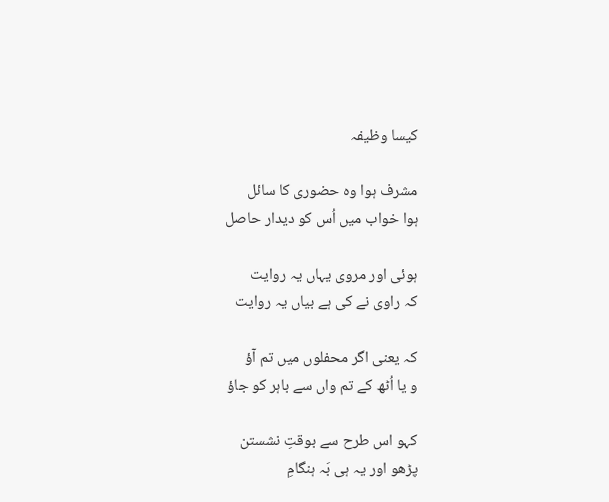کیسا وظیفہ

مشرف ہوا وہ حضوری کا سائل
ہوا خواب میں اُس کو دیدار حاصل

ہوئی اور مروی یہاں یہ روایت
کہ راوی نے کی ہے بیاں یہ روایت

کہ یعنی اگر محفلوں میں تم آؤ
و یا اُٹھ کے تم واں سے باہر کو جاؤ

کہو اس طرح سے بوقتِ نشستن
پڑھو اور یہ ہی بَہ ہنگامِ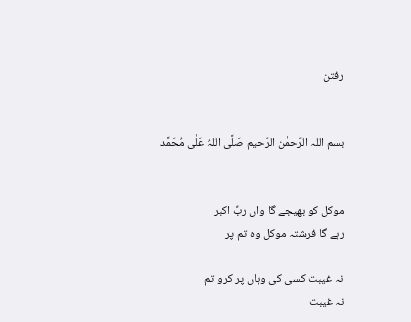رفتن


بسم اللہ الرّحمٰن الرّحیم صَلَّی اللہُ عَلٰی مُحَمَّد


موکل کو بھیجے گا واں ربِّ اکبر
رہے گا فرشتہ موکل وہ تم پر

نہ غیبت کسی کی وہاں پر کرو تم
نہ غیبت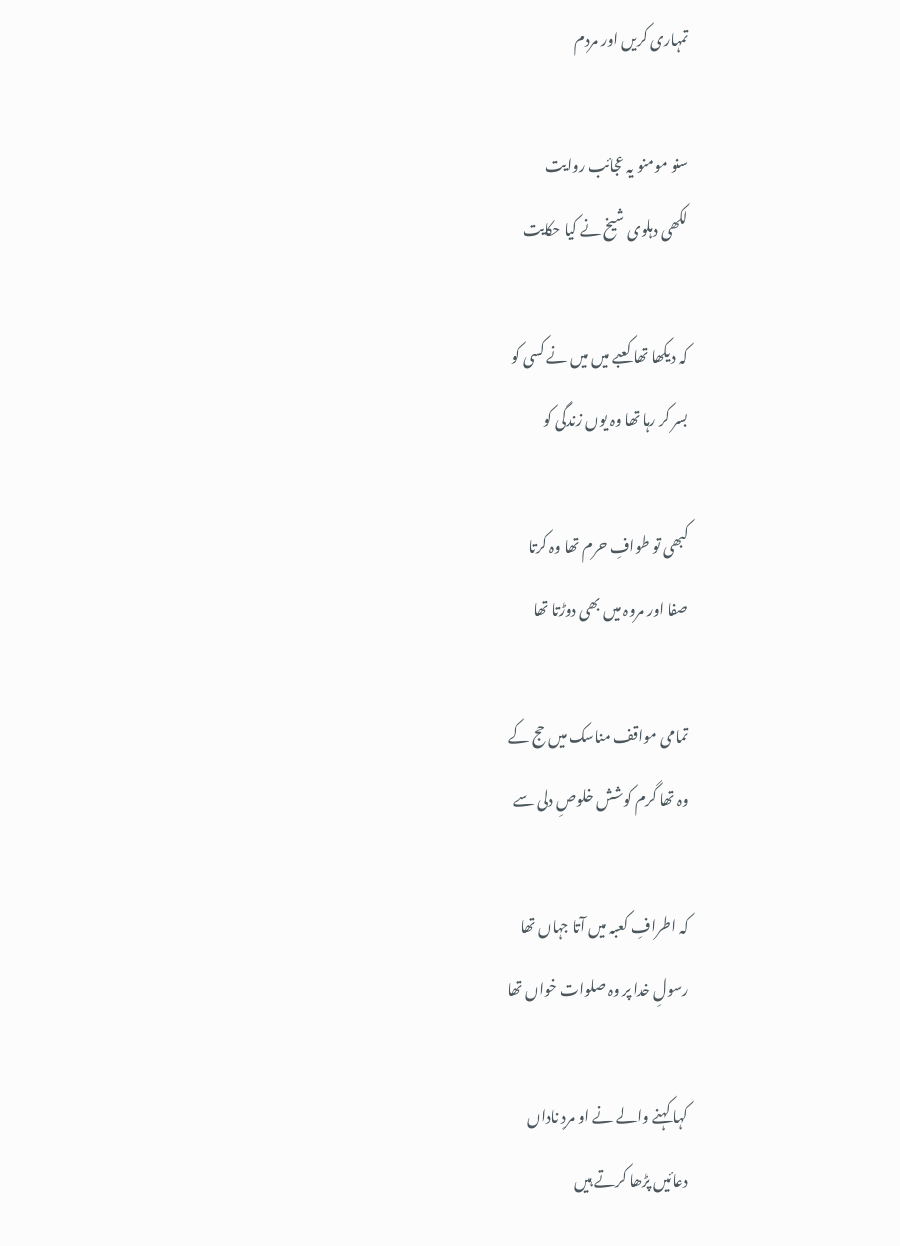تمہاری کریں اور مردم

سنو مومنو یہ عجائب روایت
لکھی دہلوی شیخ نے کیا حکایت

کہ دیکھا تھا کعبے میں میں نے کسی کو
بسر کر رہا تھا وہ یوں زندگی کو

کبھی تو طوافِ حرم تھا وہ کرتا
صفا اور مروہ میں بھی دوڑتا تھا

تمامی مواقف مناسک میں حج کے
وہ تھا گرم کوشش خلوصِ دلی سے

کہ اطرافِ کعبہ میں آتا جہاں تھا
رسولِ خدا پر وہ صلوات خواں تھا

کہا کہنے والے نے او مردِ ناداں
دعائیں پڑھا کرتے ہیں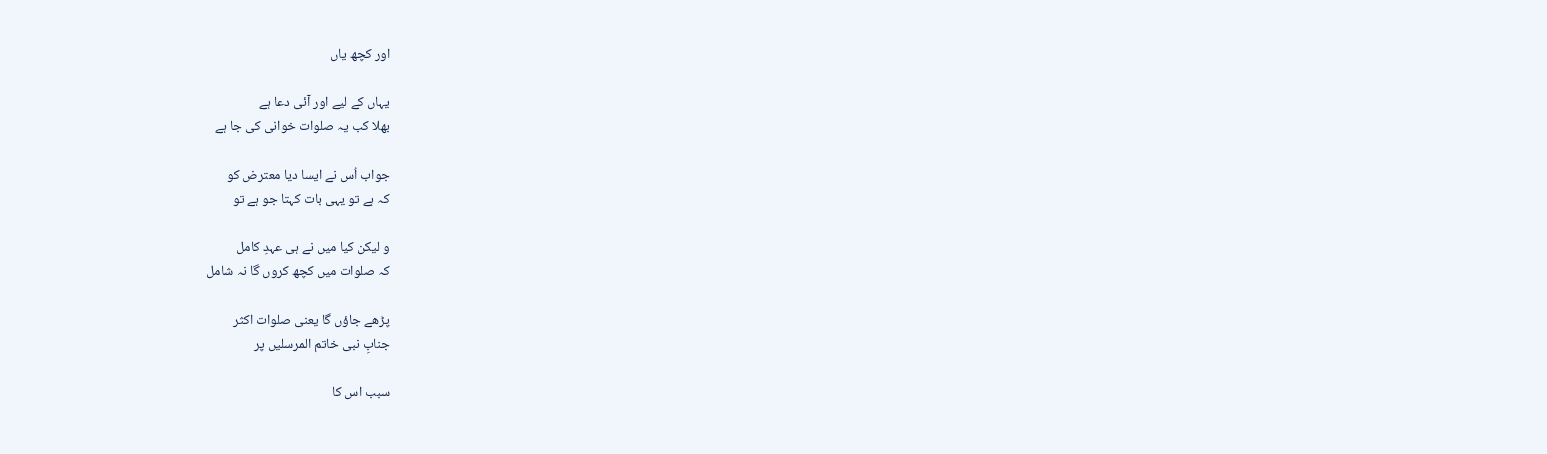اور کچھ یاں

یہاں کے لیے اور آئی دعا ہے
بھلا کب یہ صلوات خوانی کی جا ہے

جواب اُس نے ایسا دیا معترض کو
کہ ہے تو یہی بات کہتا جو ہے تو

و لیکن کیا میں نے ہی عہدِ کامل
کہ صلوات میں کچھ کروں گا نہ شامل

پڑھے جاؤں گا یعنی صلوات اکثر
جنابِ نبی خاتم المرسلیں پر

سبب اس کا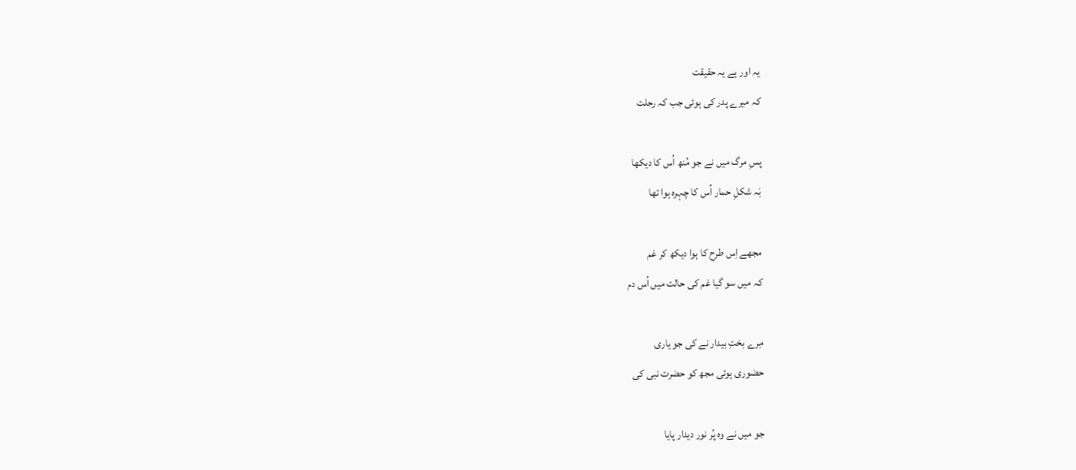یہ اور ہے یہ حقیقت
کہ میرے پدر کی ہوئی جب کہ رحلت

پسِ مرگ میں نے جو مُنھ اُس کا دیکھا
بَہ شکلِ حمار اُس کا چہرہ ہوا تھا

مجھے اِس طرح کا ہوا دیکھ کر غم
کہ میں سو گیا غم کی حالت میں اُس دم

مِرے بختِ بیدار نے کی جو یاری
حضوری ہوئی مجھ کو حضرت نبی کی

جو میں نے وہ پُر نور دیدار پایا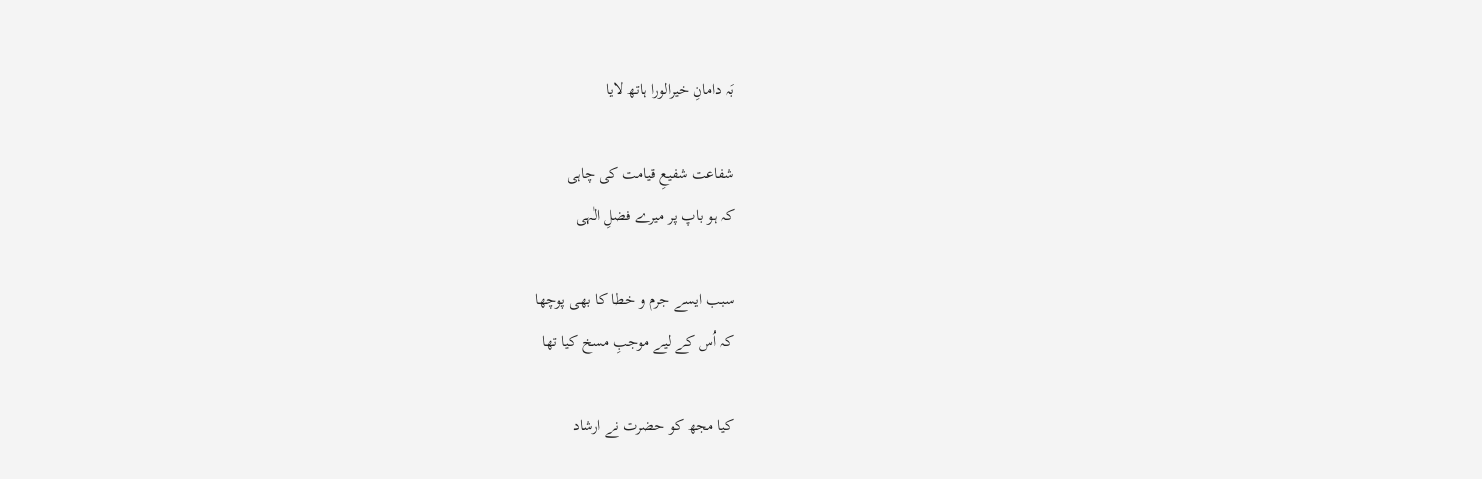بَہ دامانِ خیرالورا ہاتھ لایا

شفاعت شفیعِ قیامت کی چاہی
کہ ہو باپ پر میرے فضلِ الٰہی

سبب ایسے جرم و خطا کا بھی پوچھا
کہ اُس کے لیے موجبِ مسخ کیا تھا

کیا مجھ کو حضرت نے ارشاد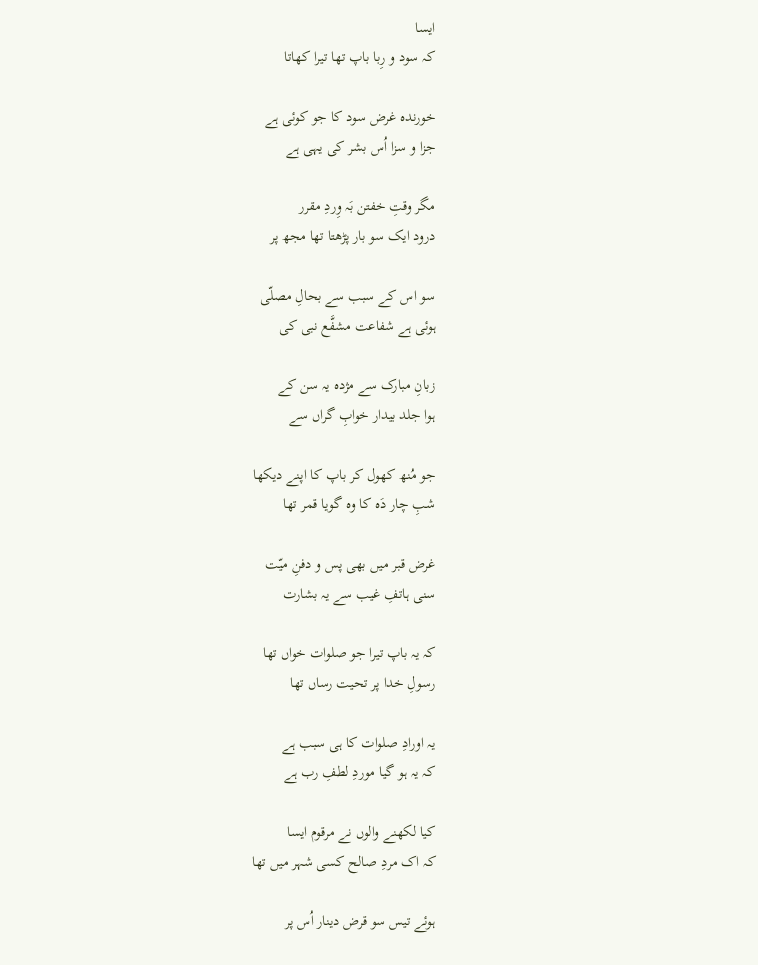ایسا
کہ سود و رِبا باپ تھا تیرا کھاتا

خورندہ غرض سود کا جو کوئی ہے
جزا و سزا اُس بشر کی یہی ہے

مگر وقتِ خفتن بَہ وِردِ مقرر
درود ایک سو بار پڑھتا تھا مجھ پر

سو اس کے سبب سے بحالِ مصلّی
ہوئی ہے شفاعت مشفَّع نبی کی

زبانِ مبارک سے مژدہ یہ سن کے
ہوا جلد بیدار خوابِ گراں سے

جو مُنھ کھول کر باپ کا اپنے دیکھا
شبِ چار دَہ کا وہ گویا قمر تھا

غرض قبر میں بھی پس و دفنِ میّت
سنی ہاتفِ غیب سے یہ بشارت

کہ یہ باپ تیرا جو صلوات خواں تھا
رسولِ خدا پر تحیت رساں تھا

یہ اورادِ صلوات کا ہی سبب ہے
کہ یہ ہو گیا موردِ لطفِ رب ہے

کیا لکھنے والوں نے مرقوم ایسا
کہ اک مردِ صالح کسی شہر میں تھا

ہوئے تیس سو قرض دینار اُس پر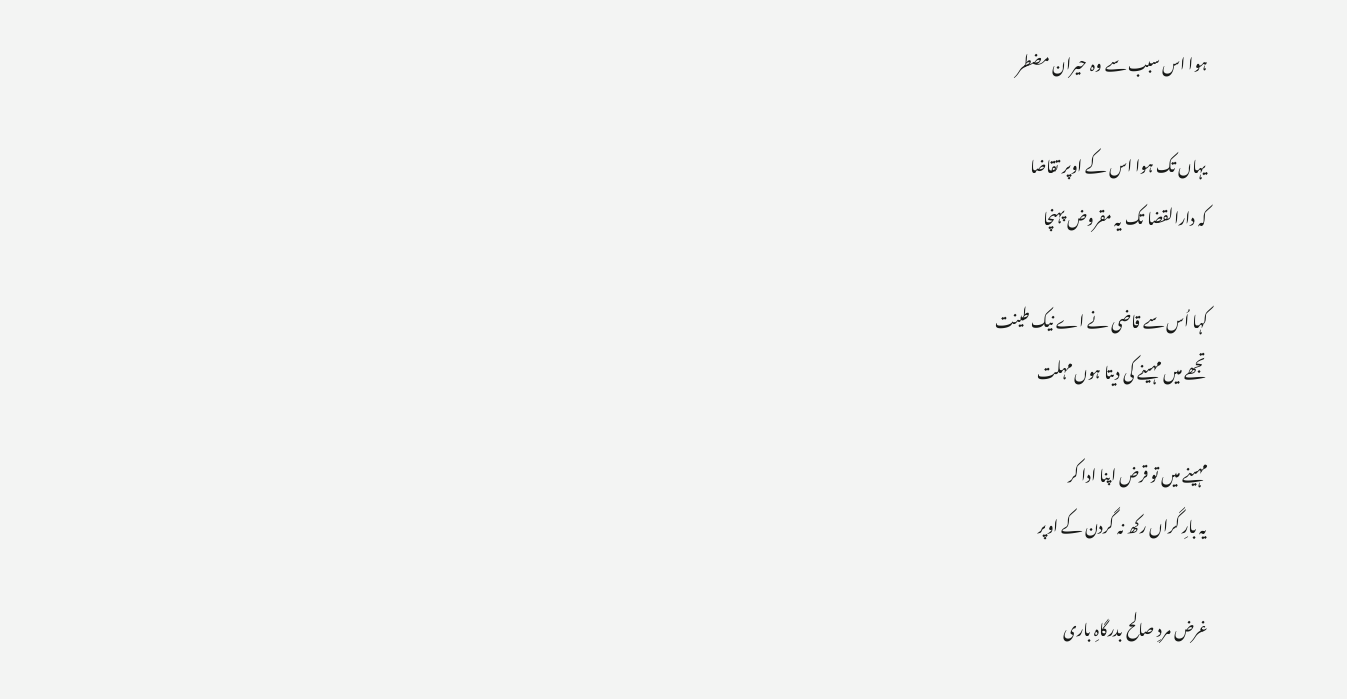ہوا اس سبب سے وہ حیران مضطر

یہاں تک ہوا اس کے اوپر تقاضا
کہ دارالقضا تک یہ مقروض پہنچا

کہا اُس سے قاضی نے اے نیک طینت
تجھے میں مہینے کی دیتا ہوں مہلت

مہینے میں تو قرض اپنا ادا کر
یہ بارِ گراں رکھ نہ گردن کے اوپر

غرض مردِ صالح بدرگاہِ باری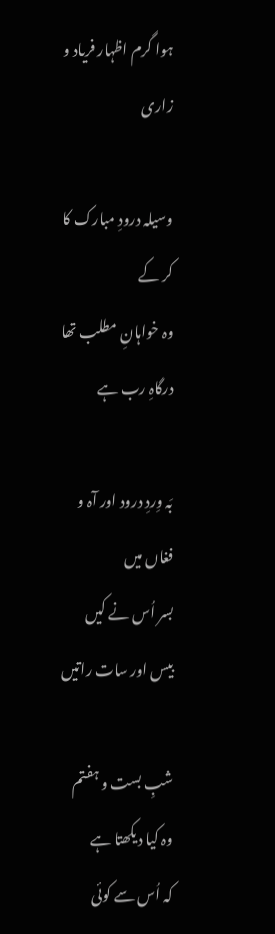ہوا گرم اظہار فریاد و زاری

وسیلہ درودِ مبارک کا کر کے
وہ خواہانِ مطلب تھا درگاہِ رب ہے

بَہ وِردِ درود اور آہ و فغاں میں
بسر اُس نے کیں بیس اور سات راتیں

شبِ بست و ہفتم وہ کیا دیکھتا ہے
کہ اُس سے کوئی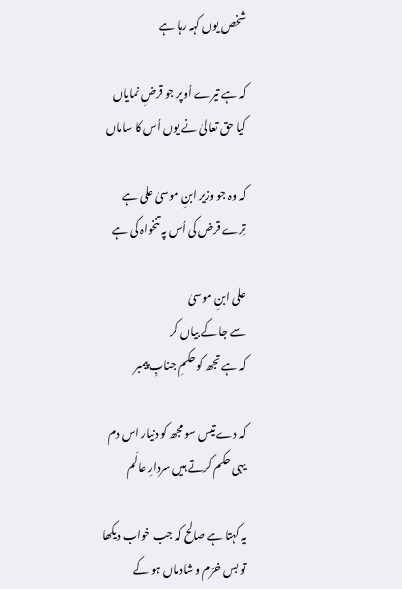شخص یوں کہہ رہا ہے

کہ ہے تیرے اُوپر جو قرضِ نمایاں
کیا حق تعالیٰ نے یوں اُس کا ساماں

کہ وہ جو وزیر ابنِ موسیٰ علی ہے
تِرے قرض کی اُس پہ تنخواہ کی ہے

علی ابنِ موسیٰ
سے جا کے بیاں کر
کہ ہے تجھ کو حکمِ جنابِ پیمبر

کہ دے تیس سو مجھ کو دنیار اس دم
یہی حکم کرتے ہیں سردارِ عالَم

یہ کہتا ہے صالح کہ جب خواب دیکھا
تو بس خرّم و شادماں ہو کے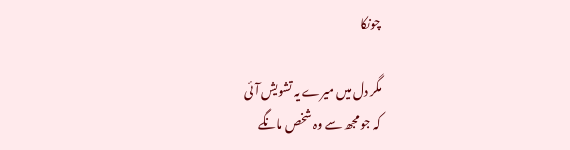چونکا

مگر دل میں میرے یہ تشویش آئی
کہ جو مجھ سے وہ شخص مانگے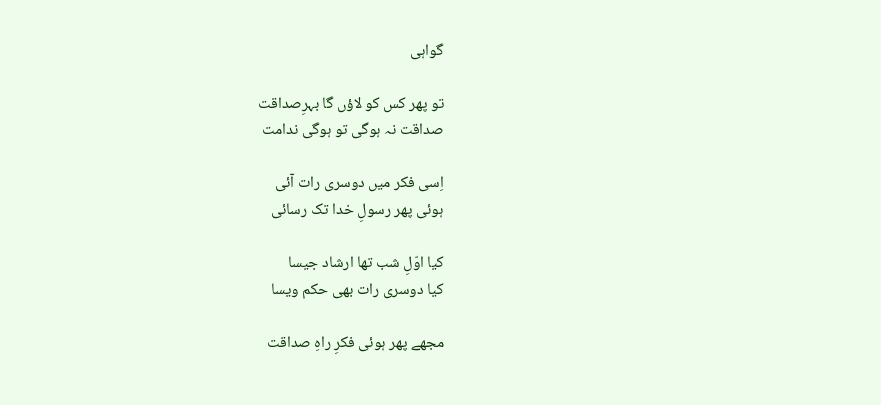گواہی

تو پھر کس کو لاؤں گا بہرِصداقت
صداقت نہ ہوگی تو ہوگی ندامت

اِسی فکر میں دوسری رات آئی
ہوئی پھر رسولِ خدا تک رسائی

کیا اوّلِ شب تھا ارشاد جیسا
کیا دوسری رات بھی حکم ویسا

مجھے پھر ہوئی فکرِ راہِ صداقت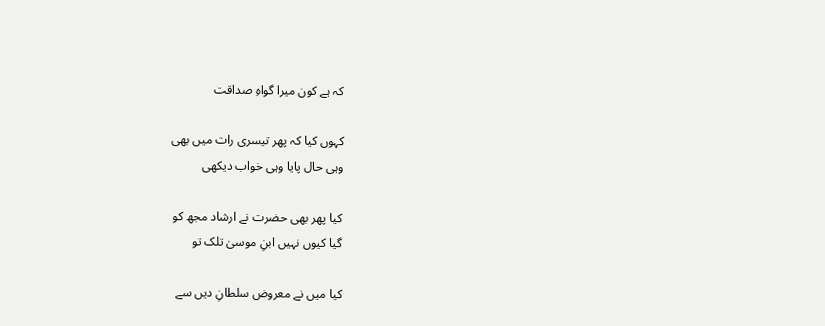کہ ہے کون میرا گواہِ صداقت

کہوں کیا کہ پھر تیسری رات میں بھی
وہی حال پایا وہی خواب دیکھی

کیا پھر بھی حضرت نے ارشاد مجھ کو
گیا کیوں نہیں ابنِ موسیٰ تلک تو

کیا میں نے معروض سلطانِ دیں سے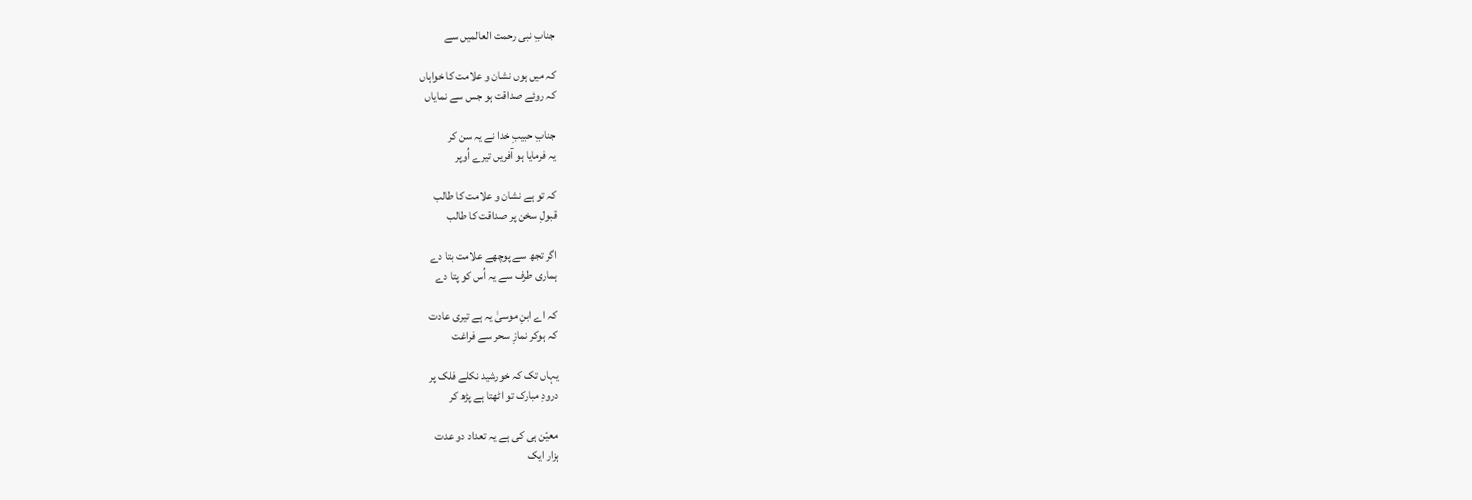جنابِ نبی رحمت العالمیں سے

کہ میں ہوں نشان و علامت کا خواہاں
کہ روئے صداقت ہو جس سے نمایاں

جنابِ حبیبِ خدا نے یہ سن کر
یہ فرمایا ہو آفریں تیرے اُوپر

کہ تو ہے نشان و علامت کا طالب
قبولِ سخن پر صداقت کا طالب

اگر تجھ سے پوچھے علامت بتا دے
ہماری طرف سے یہ اُس کو پتا دے

کہ اے ابنِ موسیٰ یہ ہے تیری عادت
کہ ہوکر نمازِ سحر سے فراغت

یہاں تک کہ خورشید نکلے فلک پر
درودِ مبارک تو اٹھتا ہے پڑھ کر

معیّن ہی کی ہے یہ تعداد دو عدت
ہزار ایک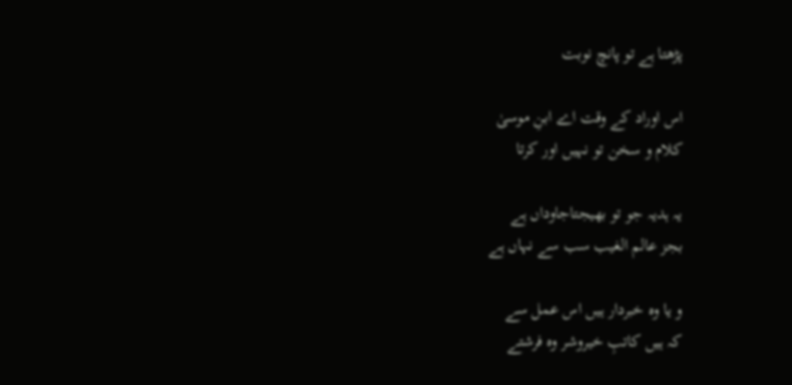پڑھتا ہے تو پانچ نوبت

اس اوراد کے وقت اے ابنِ موسیٰ
کلام و سخن تو نہیں اور کرتا

یہ ہدیہ جو تو بھیجتاجاوداں ہے
بجز عالم الغیب سب سے نہاں ہے

و یا وہ خبردار ہیں اس عمل سے
کہ ہیں کاتبِ خیروشر وہ فرشتے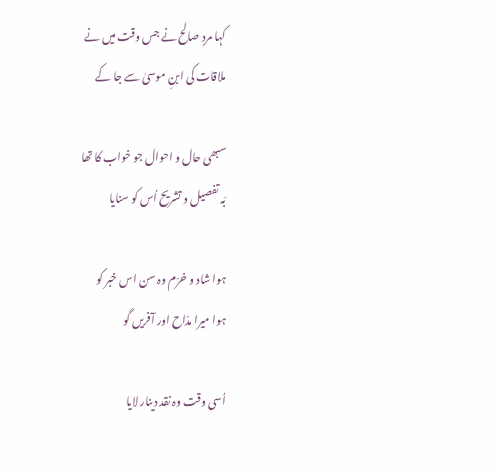کہا مردِ صالح نے جس وقت میں نے
ملاقات کی ابنِ موسیٰ سے جا کے

سبھی حال و احوال جو خواب کا تھا
بَہ تفصیل و تشریح اُس کو سنایا

ہوا شاد و خرّم وہ سن اس خبر کو
ہوا میرا مدّاح اور آفریں گو

اُسی وقت وہ نقد دینار لایا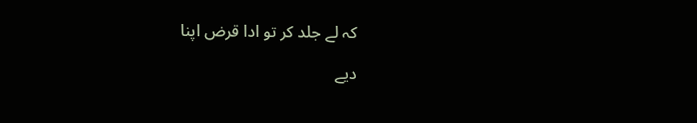کہ لے جلد کر تو ادا قرض اپنا

دیے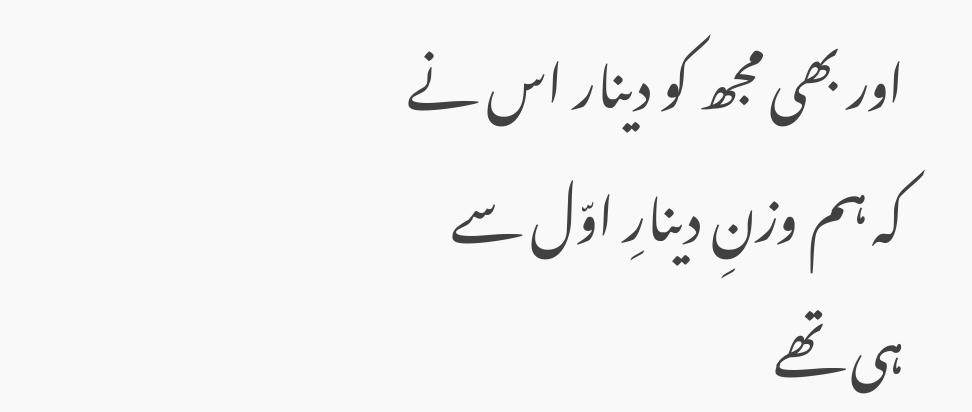اور بھی مجھ کو دینار اس نے
کہ ہم وزنِ دینارِ اوّل سے ہی تھے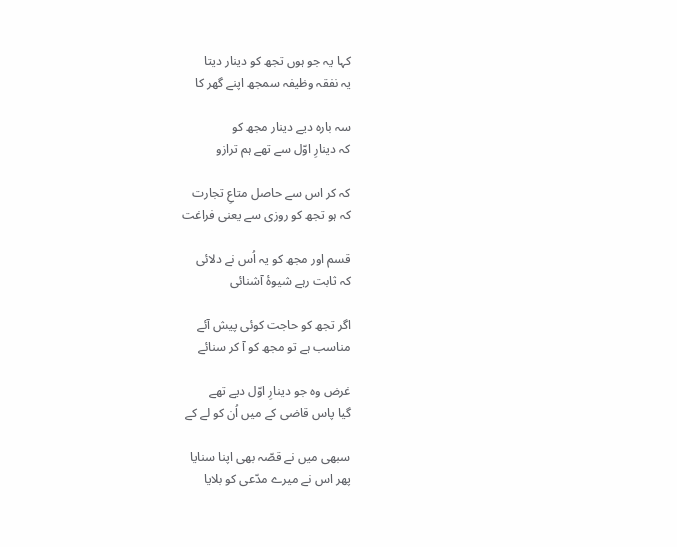کہا یہ جو ہوں تجھ کو دینار دیتا
یہ نفقہ وظیفہ سمجھ اپنے گھر کا

سہ بارہ دیے دینار مجھ کو
کہ دینارِ اوّل سے تھے ہم ترازو

کہ کر اس سے حاصل متاعِ تجارت
کہ ہو تجھ کو روزی سے یعنی فراغت

قسم اور مجھ کو یہ اُس نے دلائی
کہ ثابت رہے شیوۂ آشنائی

اگر تجھ کو حاجت کوئی پیش آئے
مناسب ہے تو مجھ کو آ کر سنائے

غرض وہ جو دینارِ اوّل دیے تھے
گیا پاس قاضی کے میں اُن کو لے کے

سبھی میں نے قصّہ بھی اپنا سنایا
پھر اس نے میرے مدّعی کو بلایا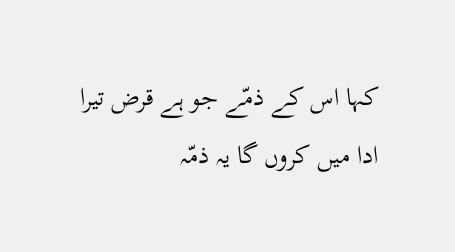کہا اس کے ذمّے جو ہے قرض تیرا
ادا میں کروں گا یہ ذمّہ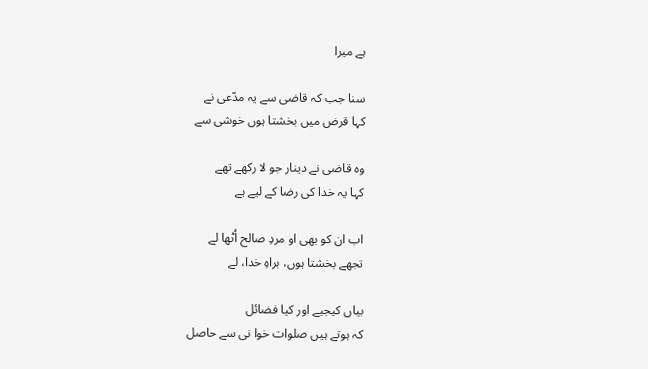ہے میرا

سنا جب کہ قاضی سے یہ مدّعی نے
کہا قرض میں بخشتا ہوں خوشی سے

وہ قاضی نے دینار جو لا رکھے تھے
کہا یہ خدا کی رضا کے لیے ہے

اب ان کو بھی او مردِ صالح اُٹھا لے
تجھے بخشتا ہوں، براہِ خدا، لے

بیاں کیجیے اور کیا فضائل
کہ ہوتے ہیں صلوات خوا نی سے حاصل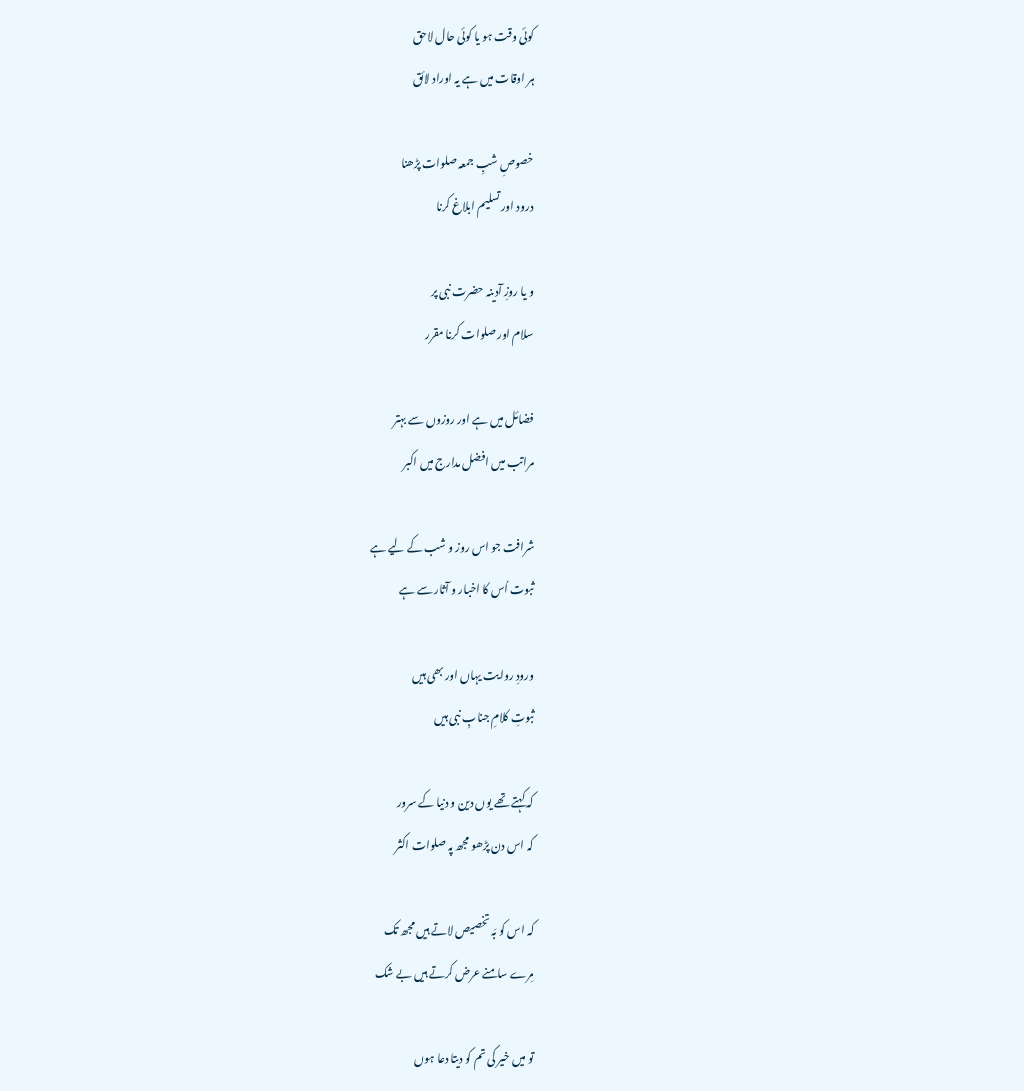کوئی وقت ہو یا کوئی حال لاحق
ہر اوقات میں ہے یہ اوراد لائق

خصوصِ شبِ جمعہ صلوات پڑھنا
درود اور تسلیم ابلاغ کرنا

و یا روزِ آدینہ حضرت نبی پر
سلام اور صلوات کرنا مقرر

فضائل میں ہے اور روزوں سے بہتر
مراتب میں افضل مدارج میں اکبر

شرافت جو اس روز و شب کے لیے ہے
ثبوت اُس کا اخبار و آثار سے ہے

ورودِ روایت یہاں اور بھی ہیں
ثبوتِ کلامِ جنابِ نبی ہیں

کہ کہتے تھے یوں دین و دنیا کے سرور
کہ اس دن پڑھو مجھ پہ صلوات اکثر

کہ اس کو بَہ تخصیص لاتے ہیں مجھ تک
مِرے سامنے عرض کرتے ہیں بے شک

تو میں خیر کی تم کو دیتا دعا ہوں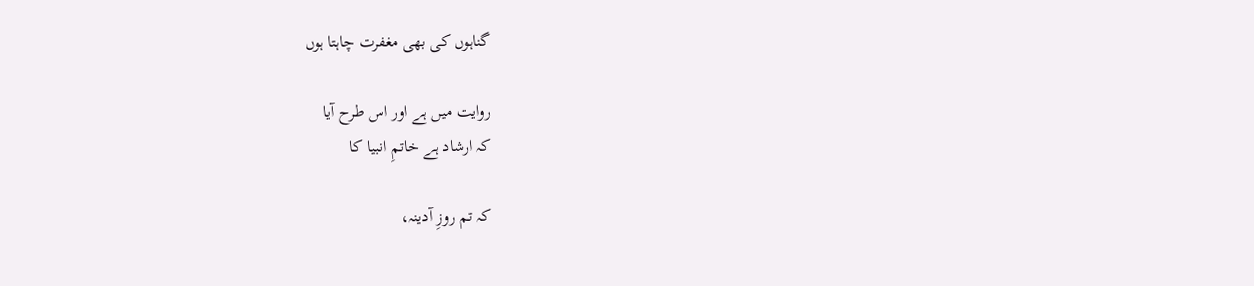گناہوں کی بھی مغفرت چاہتا ہوں

روایت میں ہے اور اس طرح آیا
کہ ارشاد ہے خاتمِ انبیا کا

کہ تم روزِ آدینہ،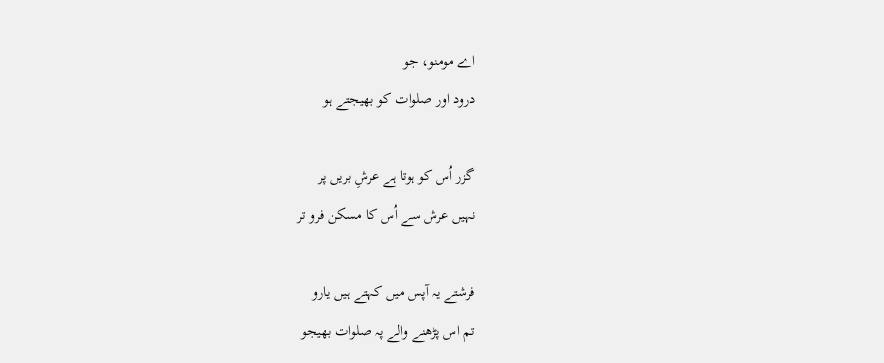اے مومنو، جو
درود اور صلوات کو بھیجتے ہو

گزر اُس کو ہوتا ہے عرشِ بریں پر
نہیں عرش سے اُس کا مسکن فرو تر

فرشتے یہ آپس میں کہتے ہیں یارو
تم اس پڑھنے والے پہ صلوات بھیجو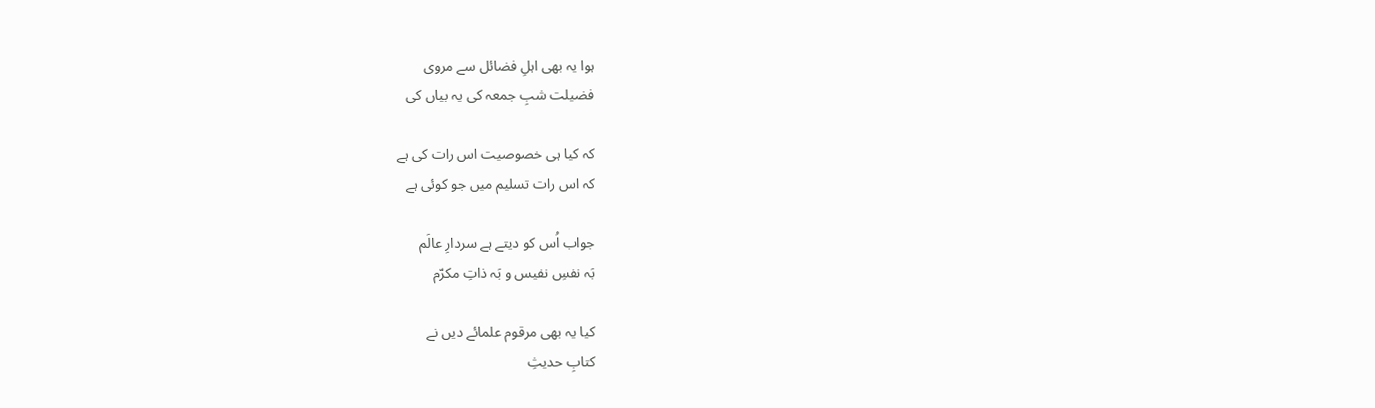ہوا یہ بھی اہلِ فضائل سے مروی
فضیلت شبِ جمعہ کی یہ بیاں کی

کہ کیا ہی خصوصیت اس رات کی ہے
کہ اس رات تسلیم میں جو کوئی ہے

جواب اُس کو دیتے ہے سردارِ عالَم
بَہ نفسِ نفیس و بَہ ذاتِ مکرّم

کیا یہ بھی مرقوم علمائے دیں نے
کتابِ حدیثِ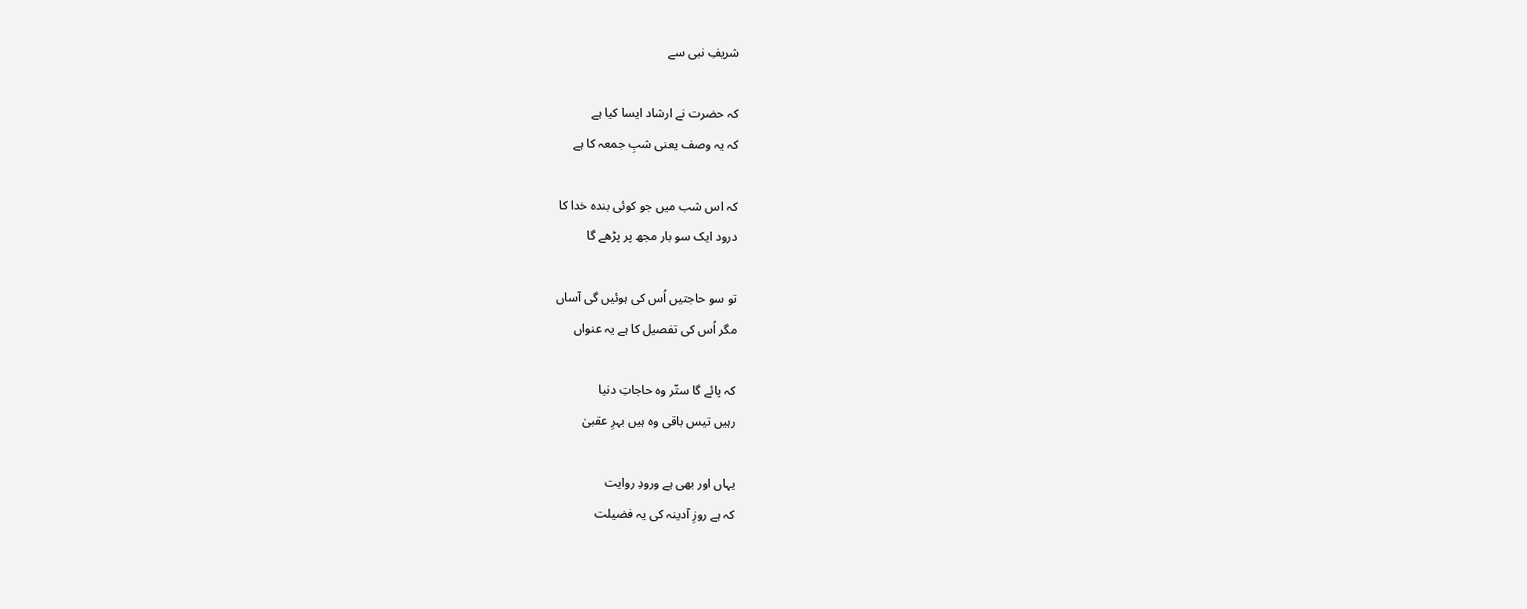شریفِ نبی سے

کہ حضرت نے ارشاد ایسا کیا ہے
کہ یہ وصف یعنی شبِ جمعہ کا ہے

کہ اس شب میں جو کوئی بندہ خدا کا
درود ایک سو بار مجھ پر پڑھے گا

تو سو حاجتیں اُس کی ہوئیں گی آساں
مگر اُس کی تفصیل کا ہے یہ عنواں

کہ پائے گا ستّر وہ حاجاتِ دنیا
رہیں تیس باقی وہ ہیں بہرِ عقبیٰ

یہاں اور بھی ہے ورودِ روایت
کہ ہے روزِ آدینہ کی یہ فضیلت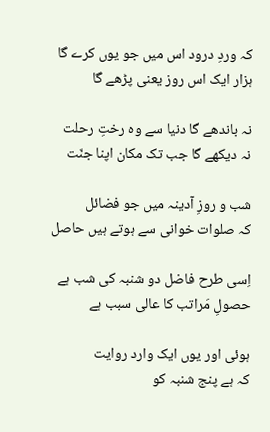کہ وردِ درود اس میں جو یوں کرے گا
ہزار ایک اس روز یعنی پڑھے گا

نہ باندھے گا دنیا سے وہ رختِ رحلت
نہ دیکھے گا جب تک مکان اپنا جنّت

شب و روزِ آدینہ میں جو فضائل
کہ صلوات خوانی سے ہوتے ہیں حاصل

اِسی طرح فاضل دو شنبہ کی شب ہے
حصولِ مَراتب کا عالی سبب ہے

ہوئی اور یوں ایک وارد روایت
کہ ہے پنج شنبہ کو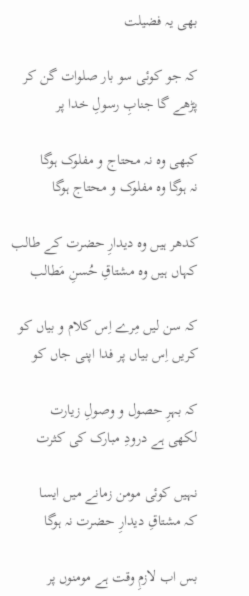بھی یہ فضیلت

کہ جو کوئی سو بار صلوات گن کر
پڑھے گا جنابِ رسولِ خدا پر

کبھی وہ نہ محتاج و مفلوک ہوگا
نہ ہوگا وہ مفلوک و محتاج ہوگا

کدھر ہیں وہ دیدارِ حضرت کے طالب
کہاں ہیں وہ مشتاقِ حُسنِ مَطالب

کہ سن لیں مِرے اِس کلام و بیاں کو
کریں اِس بیاں پر فدا اپنی جاں کو

کہ بہرِ حصول و وصولِ زیارت
لکھی ہے درودِ مبارک کی کثرت

نہیں کوئی مومن زمانے میں ایسا
کہ مشتاقِ دیدارِ حضرت نہ ہوگا

بس اب لازمِ وقت ہے مومنوں پر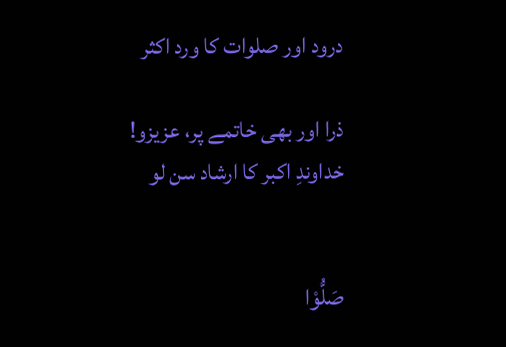درود اور صلوات کا ورد اکثر

ذرا اور بھی خاتمے پر، عزیزو!
خداوندِ اکبر کا ارشاد سن لو


صَلُّوْا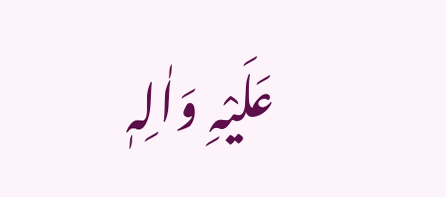عَلَیْہِ وَاٰلِہٖ